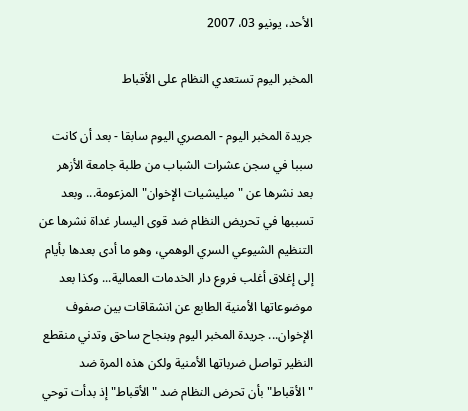الأحد، يونيو 03، 2007

المخبر اليوم تستعدي النظام على الأقباط

جريدة المخبر اليوم - المصري اليوم سابقا - بعد أن كانت سببا في سجن عشرات الشباب من طلبة جامعة الأزهر بعد نشرها عن "ميليشيات الإخوان" المزعومة... وبعد تسببها في تحريض النظام ضد قوى اليسار غداة نشرها عن التنظيم الشيوعي السري الوهمي، وهو ما أدى بعدها بأيام إلى إغلاق أغلب فروع دار الخدمات العمالية... وكذا بعد موضوعاتها الأمنية الطابع عن انشقاقات بين صفوف الإخوان... جريدة المخبر اليوم وبنجاح ساحق وتدني منقطع النظير تواصل ضرباتها الأمنية ولكن هذه المرة ضد "الأقباط" بأن تحرض النظام ضد "الأقباط" إذ بدأت توحي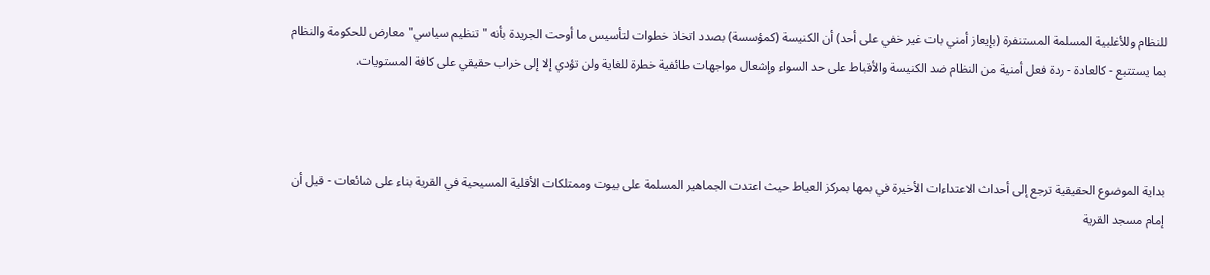للنظام وللأغلبية المسلمة المستنفرة (بإيعاز أمني بات غير خفي على أحد) أن الكنيسة (كمؤسسة) بصدد اتخاذ خطوات لتأسيس ما أوحت الجريدة بأنه "تنظيم سياسي" معارض للحكومة والنظام بما يستتبع - كالعادة - ردة فعل أمنية من النظام ضد الكنيسة والأقباط على حد السواء وإشعال مواجهات طائفية خطرة للغاية ولن تؤدي إلا إلى خراب حقيقي على كافة المستويات.



بداية الموضوع الحقيقية ترجع إلى أحداث الاعتداءات الأخيرة في بمها بمركز العياط حيث اعتدت الجماهير المسلمة على بيوت وممتلكات الأقلية المسيحية في القرية بناء على شائعات - قيل أن إمام مسجد القرية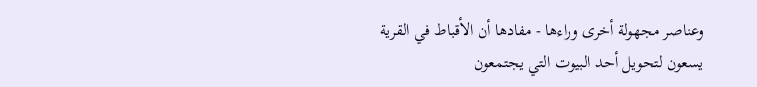وعناصر مجهولة أخرى وراءها - مفادها أن الأقباط في القرية يسعون لتحويل أحد البيوت التي يجتمعون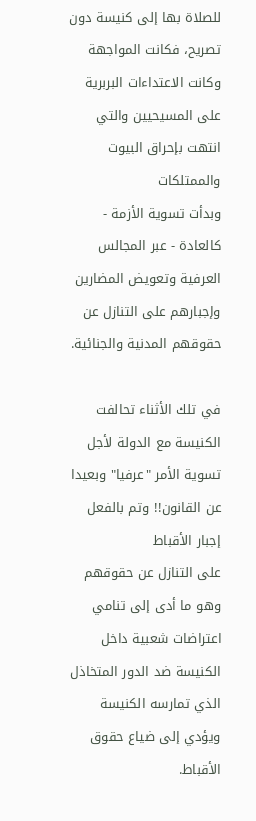للصلاة بها إلى كنيسة دون تصريح، فكانت المواجهة وكانت الاعتداءات البربرية على المسيحيين والتي انتهت بإحراق البيوت والممتلكات
وبدأت تسوية الأزمة - كالعادة - عبر المجالس العرفية وتعويض المضارين وإجبارهم على التنازل عن حقوقهم المدنية والجنائية.

في تلك الأثناء تحالفت الكنيسة مع الدولة لأجل تسوية الأمر "عرفيا" وبعيدا عن القانون!! وتم بالفعل إجبار الأقباط
على التنازل عن حقوقهم
وهو ما أدى إلى تنامي اعتراضات شعبية داخل الكنيسة ضد الدور المتخاذل الذي تمارسه الكنيسة ويؤدي إلى ضياع حقوق الأقباط.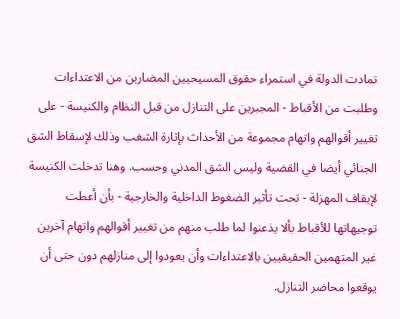تمادت الدولة في استمراء حقوق المسيحيين المضارين من الاعتداءات وطلبت من الأقباط - المجبرين على التنازل من قبل النظام والكنيسة - على تغيير أقوالهم واتهام مجموعة من الأحداث بإثارة الشغب وذلك لإسقاط الشق الجنائي أيضا في القضية وليس الشق المدني وحسب. وهنا تدخلت الكنيسة لإيقاف المهزلة - تحت تأثير الضغوط الداخلية والخارجية - بأن أعطت توجيهاتها للأقباط بألا يذعنوا لما طلب منهم من تغيير أقوالهم واتهام آخرين غير المتهمين الحقيقيين بالاعتداءات وأن يعودوا إلى منازلهم دون حتى أن يوقعوا محاضر التنازل.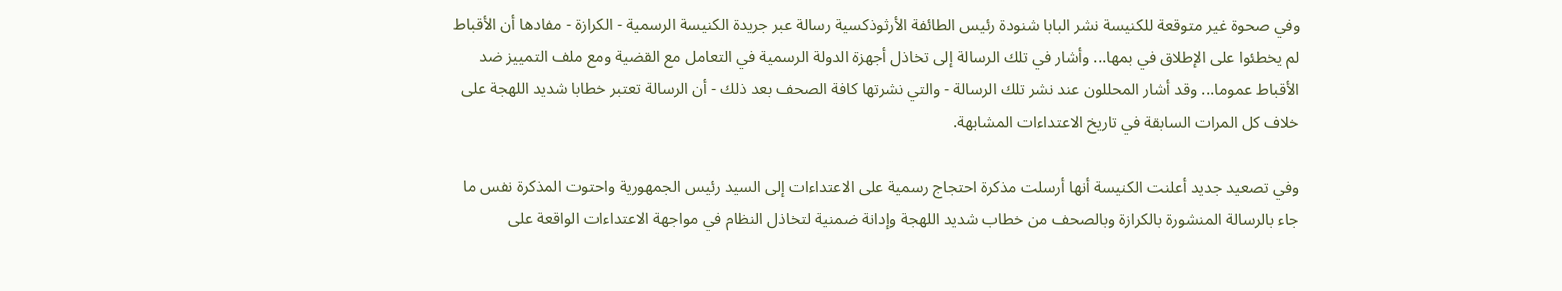وفي صحوة غير متوقعة للكنيسة نشر البابا شنودة رئيس الطائفة الأرثوذكسية رسالة عبر جريدة الكنيسة الرسمية - الكرازة - مفادها أن الأقباط لم يخطئوا على الإطلاق في بمها... وأشار في تلك الرسالة إلى تخاذل أجهزة الدولة الرسمية في التعامل مع القضية ومع ملف التمييز ضد الأقباط عموما... وقد أشار المحللون عند نشر تلك الرسالة - والتي نشرتها كافة الصحف بعد ذلك - أن الرسالة تعتبر خطابا شديد اللهجة على خلاف كل المرات السابقة في تاريخ الاعتداءات المشابهة.

وفي تصعيد جديد أعلنت الكنيسة أنها أرسلت مذكرة احتجاج رسمية على الاعتداءات إلى السيد رئيس الجمهورية واحتوت المذكرة نفس ما جاء بالرسالة المنشورة بالكرازة وبالصحف من خطاب شديد اللهجة وإدانة ضمنية لتخاذل النظام في مواجهة الاعتداءات الواقعة على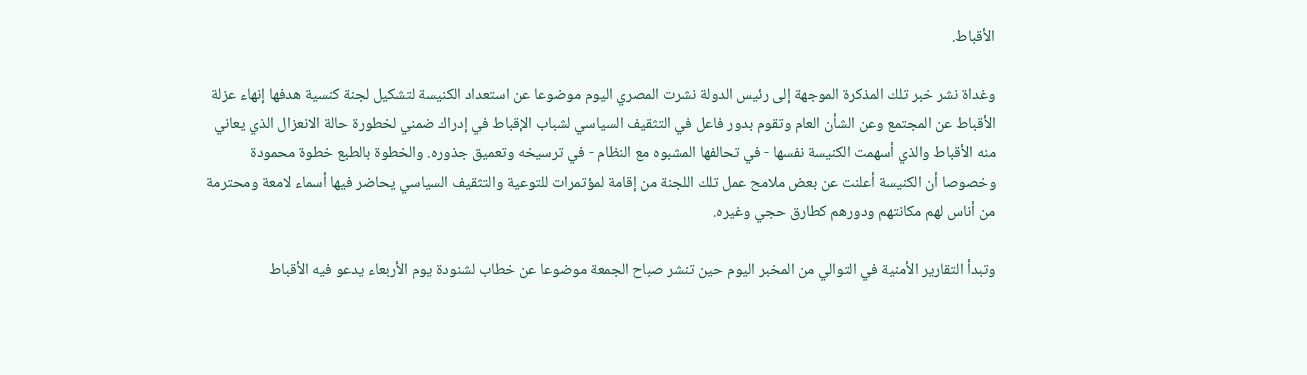الأقباط.

وغداة نشر خبر تلك المذكرة الموجهة إلى رئيس الدولة نشرت المصري اليوم موضوعا عن استعداد الكنيسة لتشكيل لجنة كنسية هدفها إنهاء عزلة الأقباط عن المجتمع وعن الشأن العام وتقوم بدور فاعل في التثقيف السياسي لشباب الإقباط في إدراك ضمني لخطورة حالة الانعزال الذي يعاني منه الأقباط والذي أسهمت الكنيسة نفسها - في تحالفها المشبوه مع النظام - في ترسيخه وتعميق جذوره. والخطوة بالطبع خطوة محمودة وخصوصا أن الكنيسة أعلنت عن بعض ملامح عمل تلك اللجنة من إقامة لمؤتمرات للتوعية والتثقيف السياسي يحاضر فيها أسماء لامعة ومحترمة من أناس لهم مكانتهم ودورهم كطارق حجي وغيره.

وتبدأ التقارير الأمنية في التوالي من المخبر اليوم حين تنشر صباح الجمعة موضوعا عن خطاب لشنودة يوم الأربعاء يدعو فيه الأقباط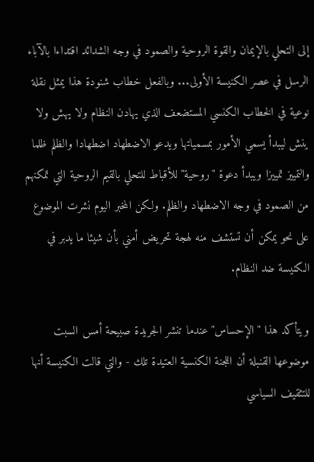إلى التحلي بالإيمان والقوة الروحية والصمود في وجه الشدائد اقتداءا بالآباء الرسل في عصر الكنيسة الأولى... وبالفعل خطاب شنودة هذا يمثل نقلة نوعية في الخطاب الكنسي المستضعف الذي يهادن النظام ولا يهش ولا ينش ليبدأ يسمي الأمور بمسمياتها ويدعو الاضطهاد اضطهادا والظلم ظلما والتمييز تمييزا ويبدأ دعوة "روحية" للأقباط للتحلي بالقيم الروحية التي تمكنهم من الصمود في وجه الاضطهاد والظلم. ولكن المخبر اليوم نشرت الموضوع على نحو يمكن أن تستشف منه لهجة تحريض أمني بأن شيئا ما يدبر في الكنيسة ضد النظام.

ويتأكد هذا "الإحساس" عندما تنشر الجريدة صبيحة أمس السبت موضوعها القنبلة أن اللجنة الكنسية العتيدة تلك - والتي قالت الكنيسة أنها للتثقيف السياسي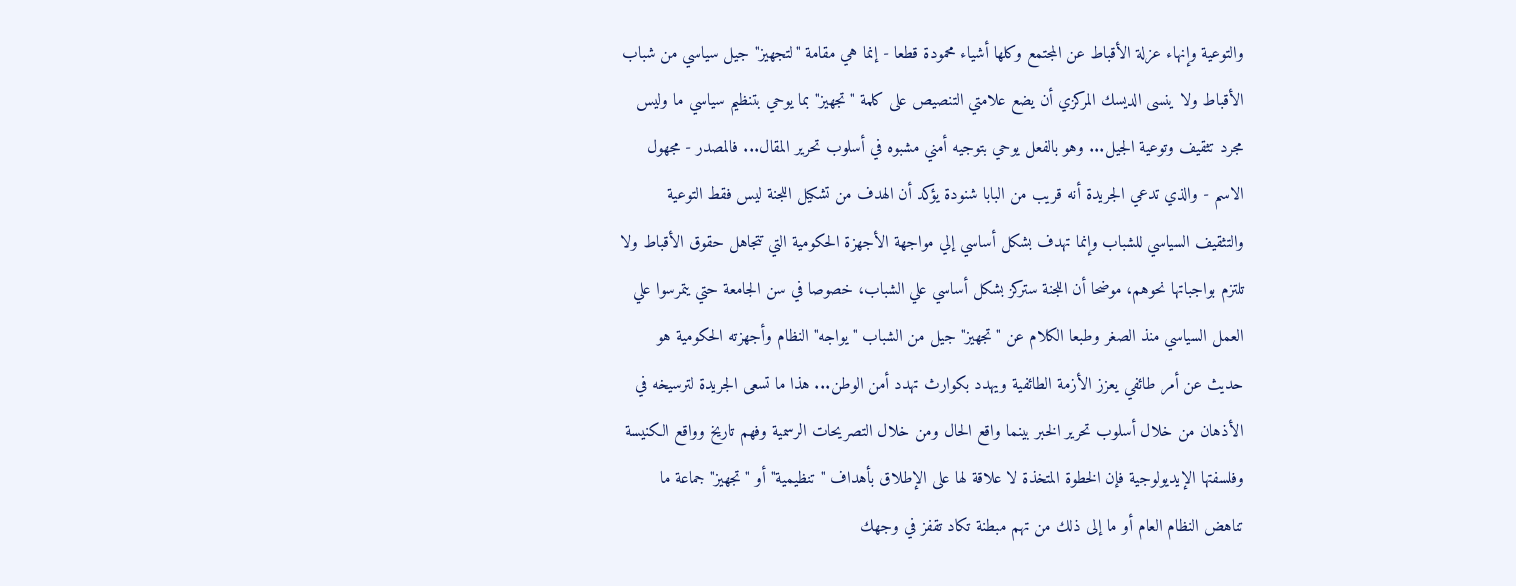والتوعية وإنهاء عزلة الأقباط عن المجتمع وكلها أشياء محمودة قطعا - إنما هي مقامة "لتجهيز" جيل سياسي من شباب الأقباط ولا ينسى الديسك المركزي أن يضع علامتي التنصيص على كلمة "تجهيز" بما يوحي بتنظيم سياسي ما وليس مجرد تثقيف وتوعية الجيل... وهو بالفعل يوحي بتوجيه أمني مشبوه في أسلوب تحرير المقال... فالمصدر - مجهول الاسم - والذي تدعي الجريدة أنه قريب من البابا شنودة يؤكد أن الهدف من تشكيل اللجنة ليس فقط التوعية والتثقيف السياسي للشباب وإنما تهدف بشكل أساسي إلي مواجهة الأجهزة الحكومية التي تتجاهل حقوق الأقباط ولا تلتزم بواجباتها نحوهم، موضحا أن اللجنة ستركز بشكل أساسي علي الشباب، خصوصا في سن الجامعة حتي يتمرسوا علي العمل السياسي منذ الصغر وطبعا الكلام عن "تجهيز" جيل من الشباب "يواجه" النظام وأجهزته الحكومية هو حديث عن أمر طائفي يعزز الأزمة الطائفية ويهدد بكوارث تهدد أمن الوطن... هذا ما تسعى الجريدة لترسيخه في الأذهان من خلال أسلوب تحرير الخبر بينما واقع الحال ومن خلال التصريحات الرسمية وفهم تاريخ وواقع الكنيسة وفلسفتها الإيديولوجية فإن الخطوة المتخذة لا علاقة لها على الإطلاق بأهداف "تنظيمية" أو "تجهيز" جماعة ما تناهض النظام العام أو ما إلى ذلك من تهم مبطنة تكاد تقفز في وجهك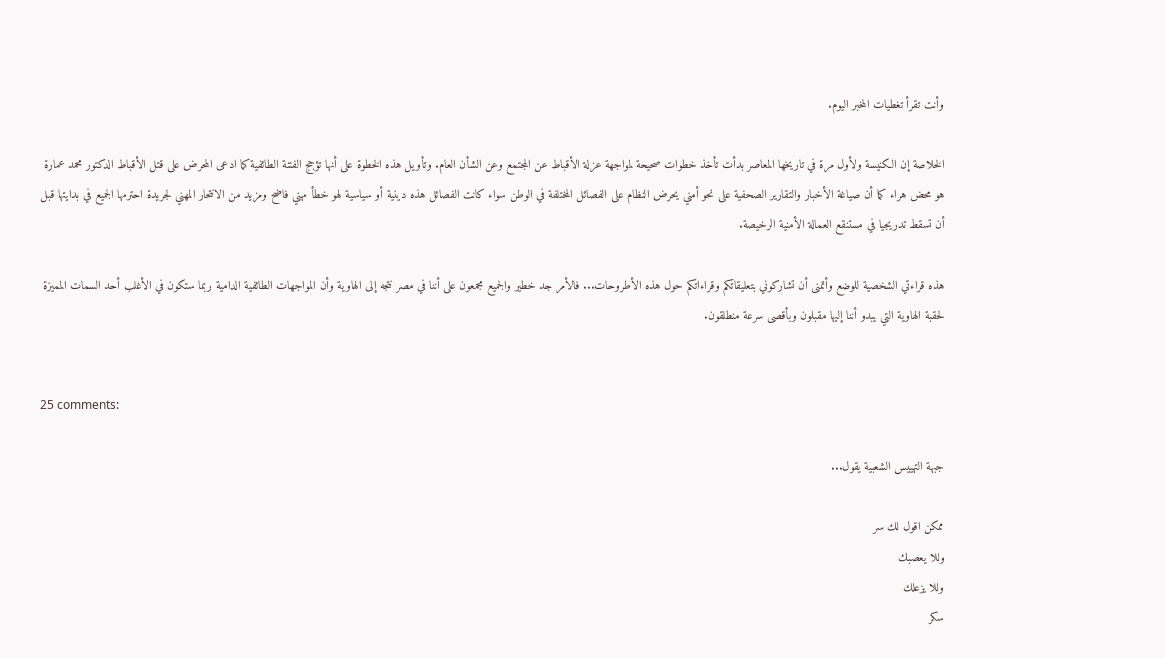وأنت تقرأ تغطيات المخبر اليوم.

الخلاصة إن الكنيسة ولأول مرة في تاريخها المعاصر بدأت تأخذ خطوات صحيحة لمواجهة عزلة الأقباط عن المجتمع وعن الشأن العام. وتأويل هذه الخطوة على أنها تؤجج الفتنة الطائفية كما ادعى المحرض على قتل الأقباط الدكتور محمد عمارة هو محض هراء كما أن صياغة الأخبار والتقارير الصحفية على نحو أمني يحرض النظام على الفصائل المختلفة في الوطن سواء كانت الفصائل هذه دينية أو سياسية لهو خطأ مهني فاضح ومزيد من الانتحار المهني لجريدة احترمها الجميع في بدايتها قبل أن تسقط تدريجيا في مستنقع العمالة الأمنية الرخيصة.

هذه قراءتي الشخصية للوضع وأتمنى أن تشاركوني بتعليقاتكم وقراءاتكم حول هذه الأطروحات... فالأمر جد خطير والجميع مجمعون على أننا في مصر نتجه إلى الهاوية وأن المواجهات الطائفية الدامية ربما ستكون في الأغلب أحد السمات المميزة لحقبة الهاوية التي يبدو أننا إليها مقبلون وبأقصى سرعة منطلقون.


25 comments:

جبهة التهييس الشعبية يقول...

ممكن اقول لك سر
وللا يعصبك
وللا يزعلك
سكر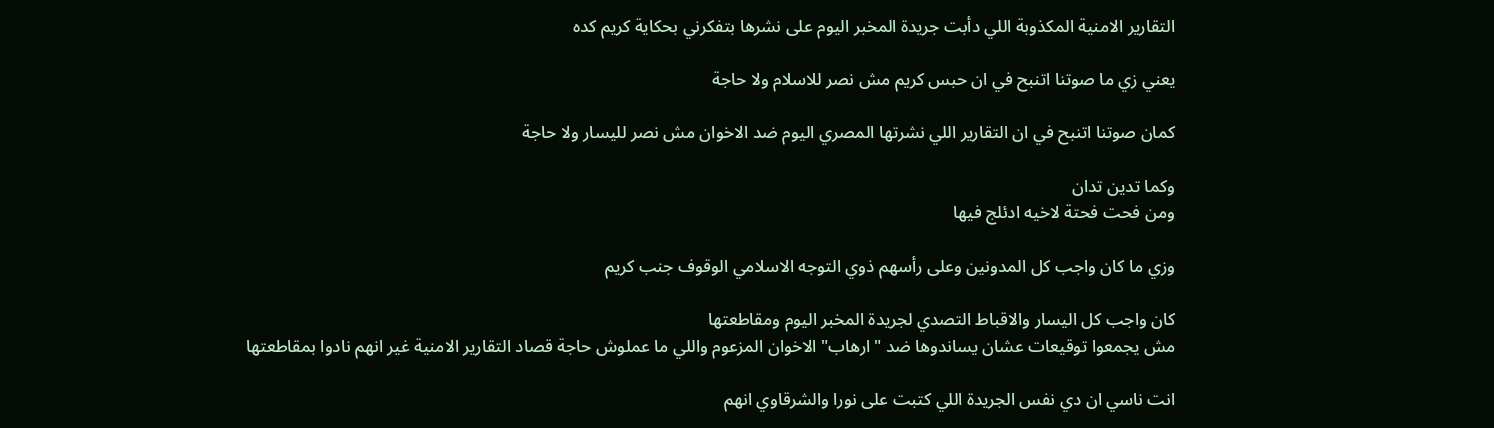التقارير الامنية المكذوبة اللي دأبت جريدة المخبر اليوم على نشرها بتفكرني بحكاية كريم كده

يعني زي ما صوتنا اتنبح في ان حبس كريم مش نصر للاسلام ولا حاجة

كمان صوتنا اتنبح في ان التقارير اللي نشرتها المصري اليوم ضد الاخوان مش نصر لليسار ولا حاجة

وكما تدين تدان
ومن فحت فحتة لاخيه ادئلج فيها

وزي ما كان واجب كل المدونين وعلى رأسهم ذوي التوجه الاسلامي الوقوف جنب كريم

كان واجب كل اليسار والاقباط التصدي لجريدة المخبر اليوم ومقاطعتها
مش يجمعوا توقيعات عشان يساندوها ضد "ارهاب" الاخوان المزعوم واللي ما عملوش حاجة قصاد التقارير الامنية غير انهم نادوا بمقاطعتها

انت ناسي ان دي نفس الجريدة اللي كتبت على نورا والشرقاوي انهم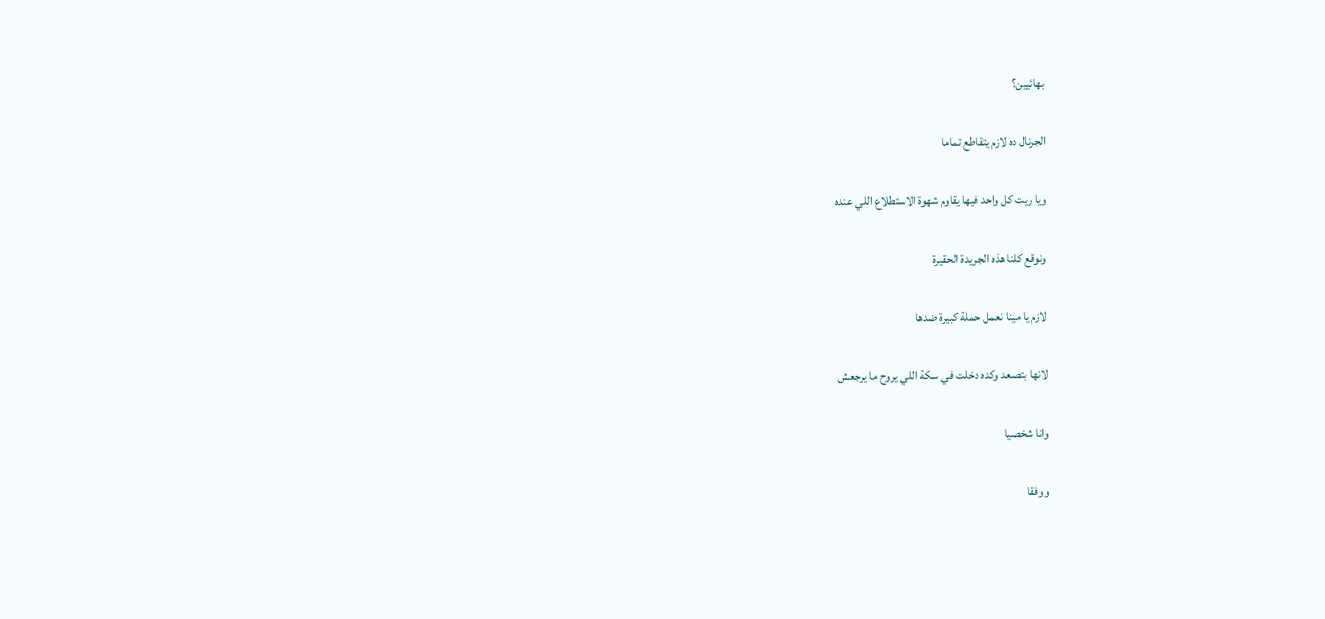بهائيين؟

الجرنال ده لازم يتقاطع تماما

ويا ريت كل واحد فيها يقاوم شهوة الاستطلاع اللي عنده

ونوقع كلنا هذه الجريدة الحقيرة

لازم يا مينا نعمل حملة كبيرة ضدها

لانها بتصعد وكده دخلت في سكة اللي يروح ما يرجعش

وانا شخصيا

ووفقا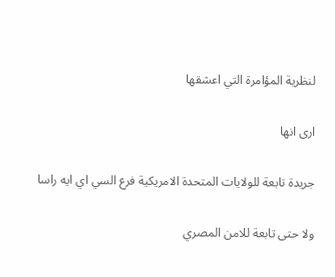لنظرية المؤامرة التي اعشقها

ارى انها

جريدة تابعة للولايات المتحدة الامريكية فرع السي اي ايه راسا

ولا حتى تابعة للامن المصري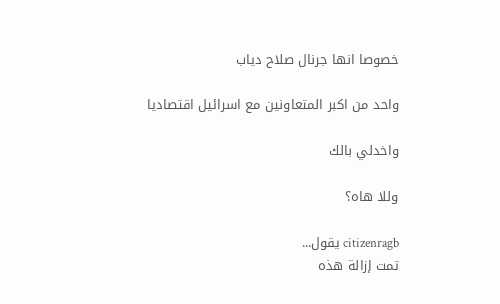خصوصا انها جرنال صلاح دياب

واحد من اكبر المتعاونين مع اسرائيل اقتصاديا

واخدلي بالك

وللا هاه؟

citizenragb يقول...
تمت إزالة هذه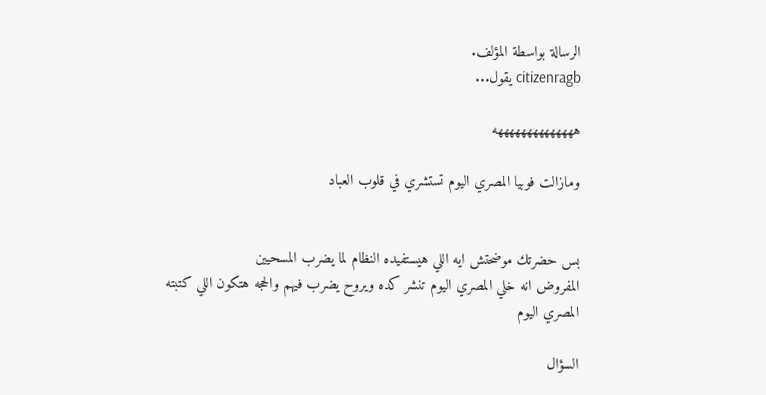الرسالة بواسطة المؤلف.
citizenragb يقول...

ههههههههههههههه

ومازالت فوبيا المصري اليوم تستشري في قلوب العباد


بس حضرتك موضحتش ايه اللي هيستفيده النظام لما يضرب المسحيين
المفروض انه خلي المصري اليوم تنشر كده ويروح يضرب فيهم والحجه هتكون اللي كتبته المصري اليوم

السؤال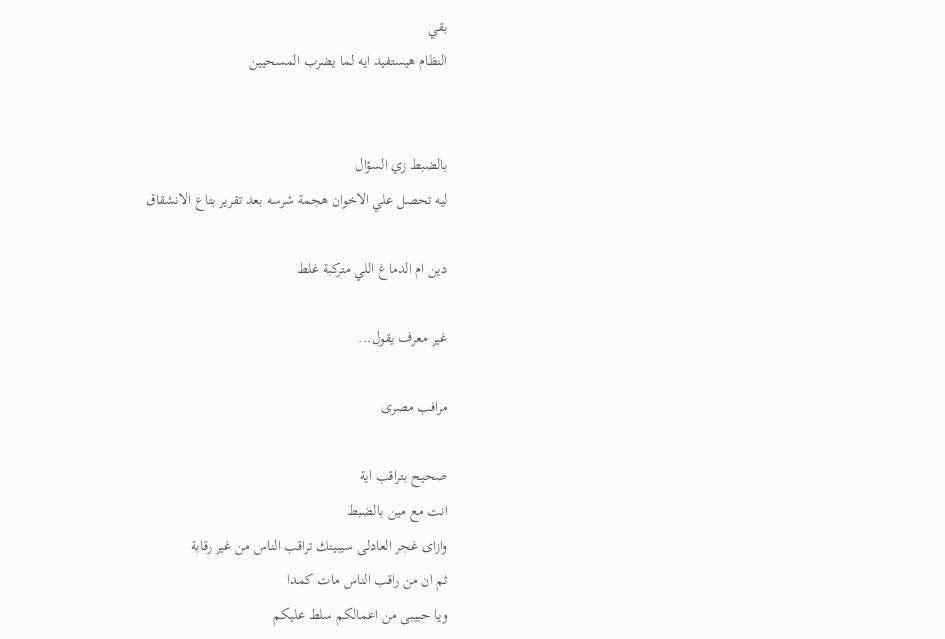بقي
النظام هيستفيد ايه لما يضرب المسحيين


بالضبط زي السؤال
ليه تحصل علي الاخوان هجمة شرسه بعد تقرير بتاع الانشقاق

دين ام الدماغ اللي متركبة غلط

غير معرف يقول...

مرافب مصرى

صحيح بتراقب اية
انت مع مين بالضبط
وازاى غجر العادلى سيبينك تراقب الناس من غير رقابة
ثم ان من راقب الناس مات كمدا
ويا حبيبى من اعمالكم سلط عليكم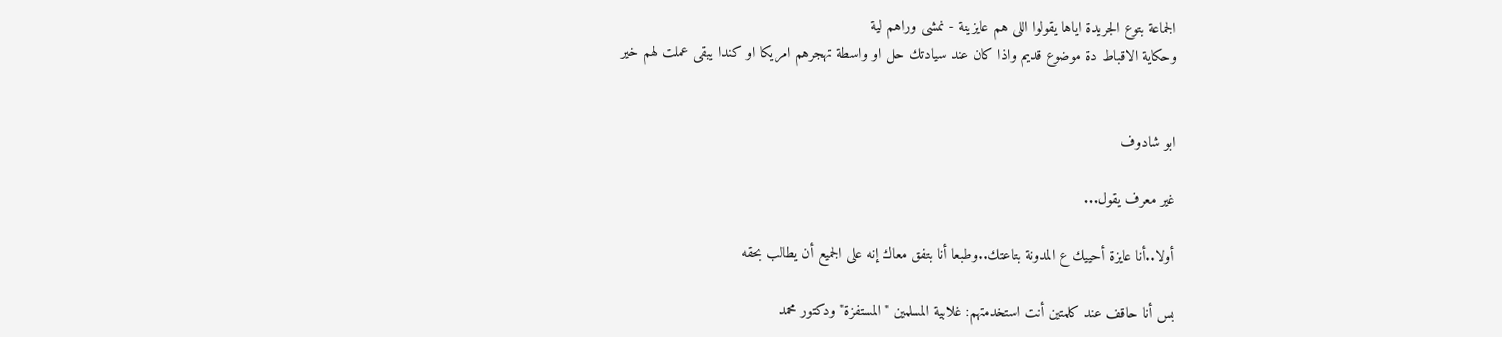الجماعة بتوع الجريدة اياها يقولوا اللى هم عايزينة - نمشى وراهم لية
وحكاية الاقباط دة موضوع قديم واذا كان عند سيادتك حل او واسطة تهجرهم امريكا او كندا يبقى عملت لهم خير


ابو شادوف

غير معرف يقول...

أولا..أنا عايزة أحييك ع المدونة بتاعتك..وطبعا أنا بتفق معاك إنه على الجميع أن يطالب بحقه

بس أنا حاقف عند كلمتين أنت استخدمتهم: غلابية المسلمين "المستفزة" ودكتور محمد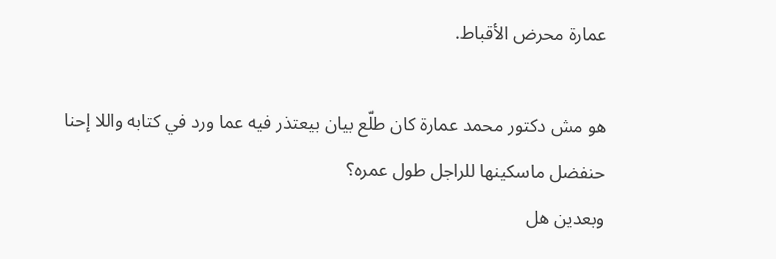عمارة محرض الأقباط.

هو مش دكتور محمد عمارة كان طلّع بيان بيعتذر فيه عما ورد في كتابه واللا إحنا حنفضل ماسكينها للراجل طول عمره؟
وبعدين هل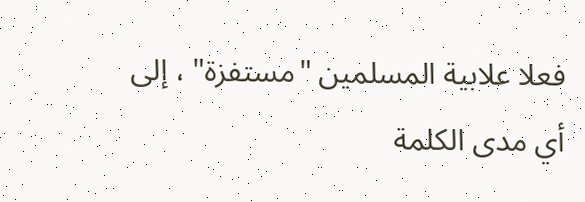فعلا علابية المسلمين "مستفزة" ، إلى أي مدى الكلمة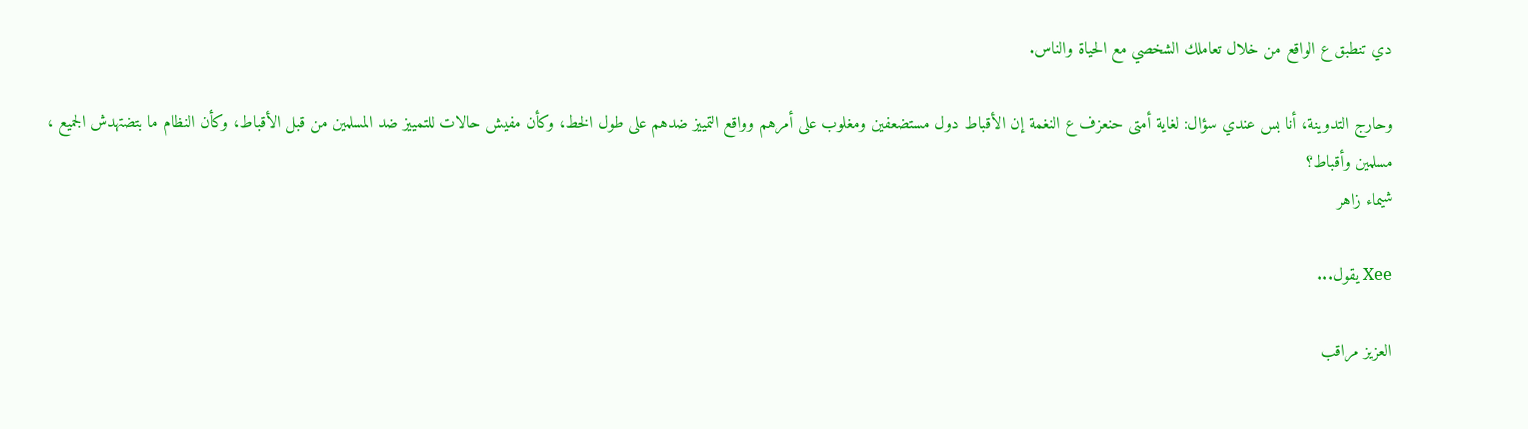دي تنطبق ع الواقع من خلال تعاملك الشخصي مع الحياة والناس.

وحارج التدوينة، أنا بس عندي سؤال: لغاية أمتى حنعزف ع النغمة إن الأقباط دول مستضعفين ومغلوب على أمرهم وواقع التمييز ضدهم على طول الخط، وكأن مفيش حالات للتمييز ضد المسلمين من قبل الأقباط، وكأن النظام ما بتضتهدش الجميع ، مسلمين وأقباط؟
شيماء زاهر

Xee يقول...

العزيز مراقب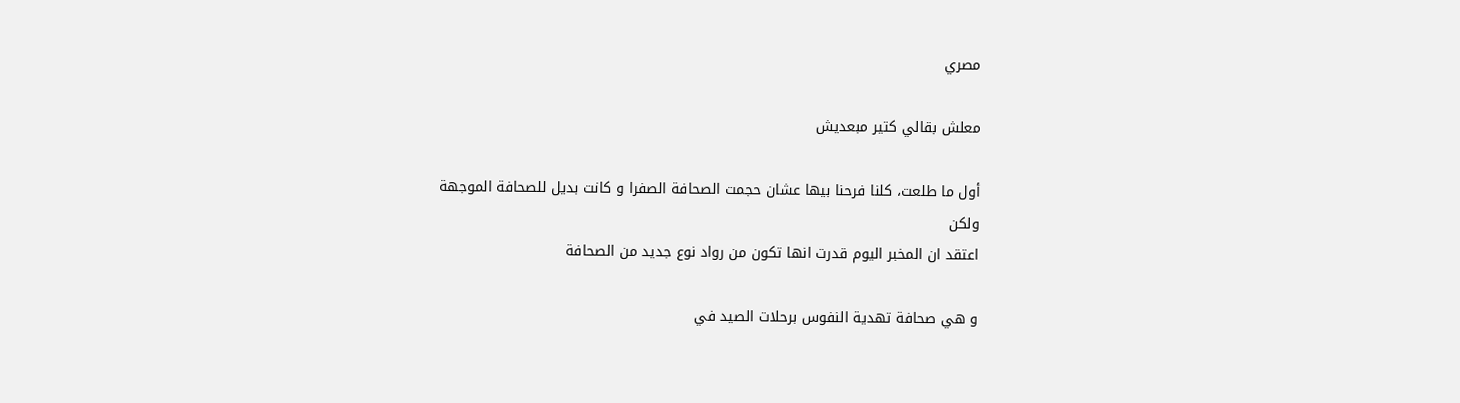مصري

معلش بقالي كتير مبعديش

أول ما طلعت، كلنا فرحنا بيها عشان حجمت الصحافة الصفرا و كانت بديل للصحافة الموجهة
ولكن
اعتقد ان المخبر اليوم قدرت انها تكون من رواد نوع جديد من الصحافة

و هي صحافة تهدية النفوس برحلات الصيد في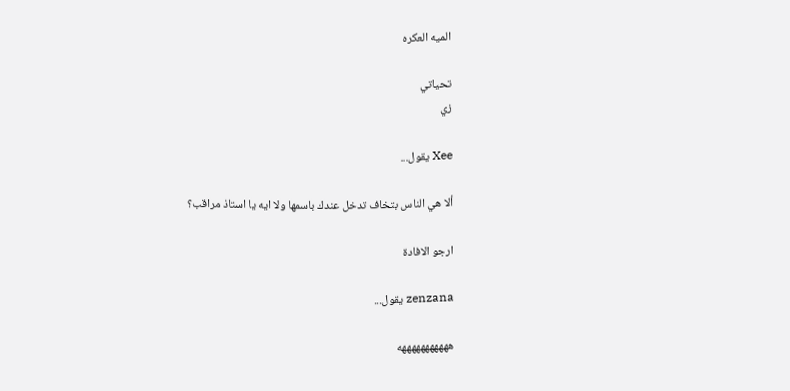الميه العكره

تحياتي
زي

Xee يقول...

ألا هي الناس بتخاف تدخل عندك باسمها ولا ايه يا استاذ مراقب؟

ارجو الافادة

zenzana يقول...

هههههههههههه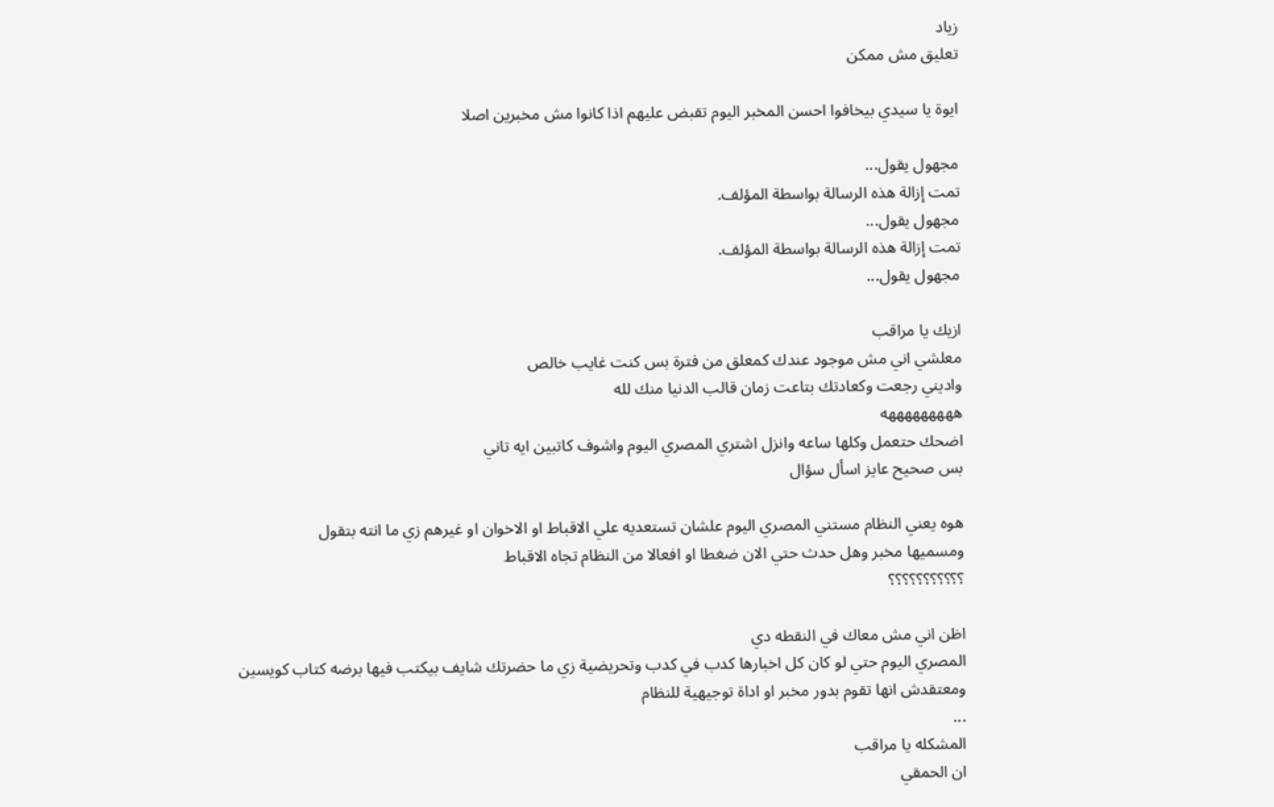زياد
تعليق مش ممكن

ايوة يا سيدي بيخافوا احسن المخبر اليوم تقبض عليهم اذا كانوا مش مخبرين اصلا

مجهول يقول...
تمت إزالة هذه الرسالة بواسطة المؤلف.
مجهول يقول...
تمت إزالة هذه الرسالة بواسطة المؤلف.
مجهول يقول...

ازيك يا مراقب
معلشي اني مش موجود عندك كمعلق من فترة بس كنت غايب خالص
واديني رجعت وكعادتك بتاعت زمان قالب الدنيا منك لله
هههههههههه
اضحك حتعمل وكلها ساعه وانزل اشتري المصري اليوم واشوف كاتبين ايه تاني
بس صحيح عايز اسأل سؤال

هوه يعني النظام مستني المصري اليوم علشان تستعديه علي الاقباط او الاخوان او غيرهم زي ما انته بتقول
ومسميها مخبر وهل حدث حتي الان ضغطا او افعالا من النظام تجاه الاقباط
؟؟؟؟؟؟؟؟؟؟؟

اظن اني مش معاك في النقطه دي
المصري اليوم حتي لو كان كل اخبارها كدب في كدب وتحريضية زي ما حضرتك شايف بيكتب فيها برضه كتاب كويسين
ومعتقدش انها تقوم بدور مخبر او اداة توجيهية للنظام
...
المشكله يا مراقب
ان الحمقي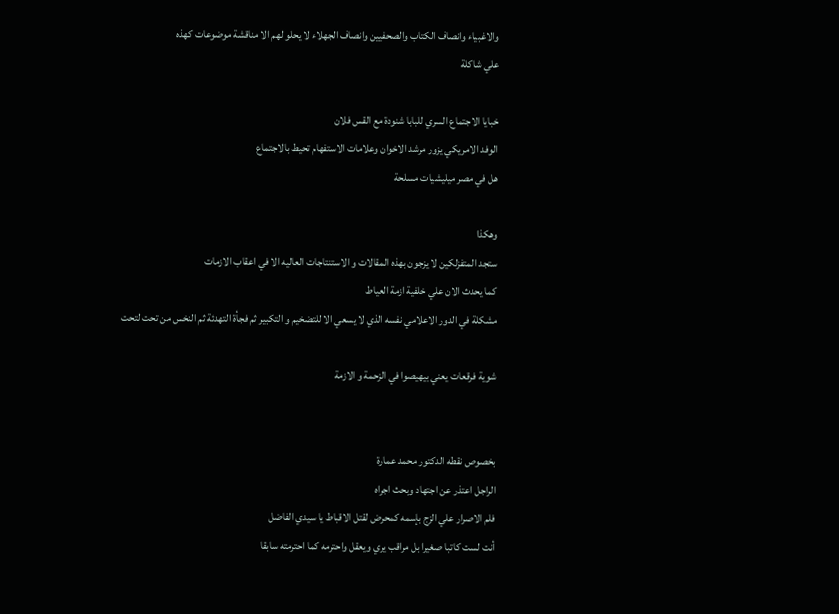والاغبياء وانصاف الكتاب والصحفيين وانصاف الجهلاء لا يحلو لهم الا مناقشة موضوعات كهذه
علي شاكلة

خبايا الاجتماع السري للبابا شنودة مع القس فلان
الوفد الامريكي يزور مرشد الاخوان وعلامات الاستفهام تحيط بالاجتماع
هل في مصر ميليشيات مسلحة

وهكذا
ستجد المتفزلكين لا يزجون بهذه المقالات و الاستنتاجات العاليه الا في اعقاب الازمات
كما يحدث الان علي خلفية ازمة العياط
مشكلة في الدور الاعلامي نفسه الذي لا يسعي الا للتضخيم و التكبير ثم فجأة التهدئة ثم النخس من تحت لتحت

شوية فرقعات يعني بيهيصوا في الزحمة و الازمة


بخصوص نقطه الدكتور محمد عمارة
الراجل اعتذر عن اجتهاد وبحث اجراه
فلم الاصرار علي الزج بإسمه كمحرض لقتل الاقباط يا سيدي الفاضل
أنت لست كاتبا صغيرا بل مراقب يري ويعقل واحترمه كما احترمته سابقا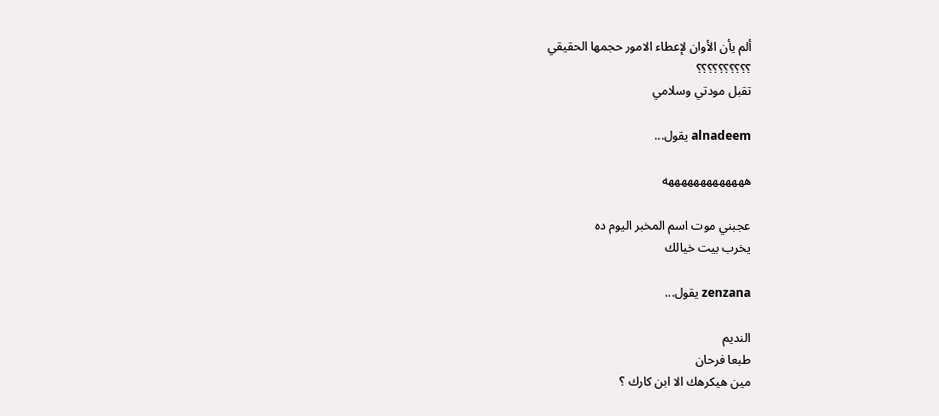ألم يأن الأوان لإعطاء الامور حجمها الحقيقي
؟؟؟؟؟؟؟؟؟؟
تقبل مودتي وسلامي

alnadeem يقول...

هههههههههههههه

عجبني موت اسم المخبر اليوم ده
يخرب بيت خيالك

zenzana يقول...

النديم
طبعا فرحان
مين هيكرهك الا ابن كارك ؟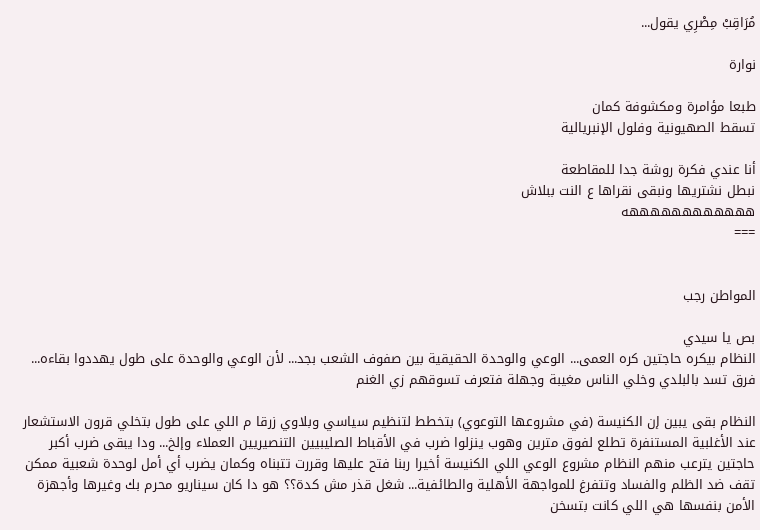مُرَاقِبْ مِصْرِي يقول...

نوارة

طبعا مؤامرة ومكشوفة كمان
تسقط الصهيونية وفلول الإنبريالية

أنا عندي فكرة روشة جدا للمقاطعة
نبطل نشتريها ونبقى نقراها ع النت ببلاش
ههههههههههههه
===


المواطن رجب

بص يا سيدي
النظام بيكره حاجتين كره العمى... الوعي والوحدة الحقيقية بين صفوف الشعب بجد... لأن الوعي والوحدة على طول يهددوا بقاءه... فرق تسد بالبلدي وخلي الناس مغيبة وجهلة فتعرف تسوقهم زي الغنم

النظام بقى يبين إن الكنيسة (في مشروعها التوعوي) بتخطط لتنظيم سياسي وبلاوي زرقا م اللي على طول بتخلي قرون الاستشعار عند الأغلبية المستنفرة تطلع لفوق مترين وهوب ينزلوا ضرب في الأقباط الصليبيين التنصيريين العملاء وإلخ... ودا يبقى ضرب أكبر حاجتين يترعب منهم النظام مشروع الوعي اللي الكنيسة أخيرا ربنا فتح عليها وقررت تتبناه وكمان يضرب أي أمل لوحدة شعبية ممكن تقف ضد الظلم والفساد وتتفرغ للمواجهة الأهلية والطائفية... شغل قذر مش كدة؟؟ هو دا كان سيناريو محرم بك وغيرها وأجهزة الأمن بنفسها هي اللي كانت بتسخن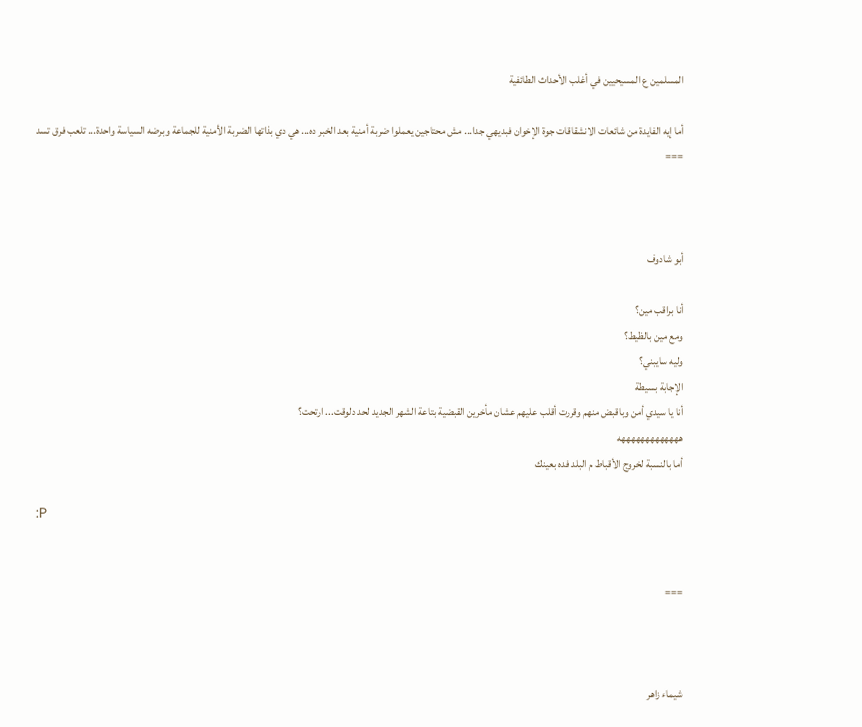المسلمين ع المسيحيين في أغلب الأحداث الطائفية

أما إيه الفايدة من شائعات الانشقاقات جوة الإخوان فبديهي جدا... مش محتاجين يعملوا ضربة أمنية بعد الخبر ده... هي دي بذاتها الضربة الأمنية للجماعة وبرضه السياسة واحدة... تلعب فرق تسد
===



أبو شادوف

أنا براقب مين؟
ومع مين بالظيط؟
وليه سايبني؟
الإجابة بسيطة
أنا يا سيدي أمن وباقبض منهم وقررت أقلب عليهم عشان مأخرين القبضية بتاعة الشهر الجديد لحد دلوقت... ارتحت؟
هههههههههههههه
أما بالنسبة لخروج الأقباط م البلد فده بعينك

:P


===



شيماء زاهر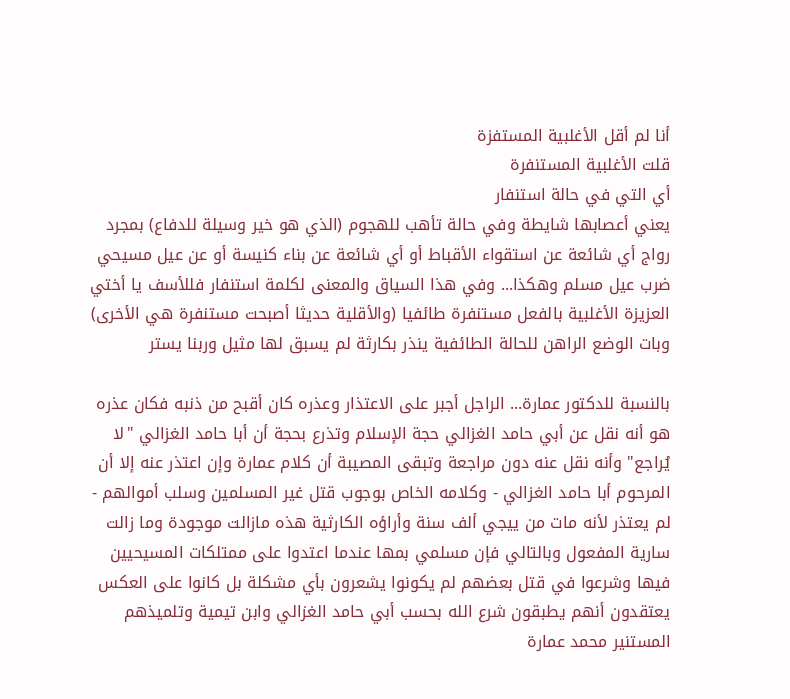أنا لم أقل الأغلبية المستفزة
قلت الأغلبية المستنفرة
أي التي في حالة استنفار
يعني أعصابها شايطة وفي حالة تأهب للهجوم (الذي هو خير وسيلة للدفاع) بمجرد رواج أي شائعة عن استقواء الأقباط أو أي شائعة عن بناء كنيسة أو عن عيل مسيحي ضرب عيل مسلم وهكذا... وفي هذا السياق والمعنى لكلمة استنفار فللأسف يا أختي العزيزة الأغلبية بالفعل مستنفرة طائفيا (والأقلية حديثا أصبحت مستنفرة هي الأخرى) وبات الوضع الراهن للحالة الطائفية ينذر بكارثة لم يسبق لها مثيل وربنا يستر

بالنسبة للدكتور عمارة... الراجل أجبر على الاعتذار وعذره كان أقبح من ذنبه فكان عذره هو أنه نقل عن أبي حامد الغزالي حجة الإسلام وتذرع بحجة أن أبا حامد الغزالي "لا يُراجع" وأنه نقل عنه دون مراجعة وتبقى المصيبة أن كلام عمارة وإن اعتذر عنه إلا أن المرحوم أبا حامد الغزالي - وكلامه الخاص بوجوب قتل غير المسلمين وسلب أموالهم - لم يعتذر لأنه مات من ييجي ألف سنة وأراؤه الكارثية هذه مازالت موجودة وما زالت سارية المفعول وبالتالي فإن مسلمي بمها عندما اعتدوا على ممتلكات المسيحيين فيها وشرعوا في قتل بعضهم لم يكونوا يشعرون بأي مشكلة بل كانوا على العكس يعتقدون أنهم يطبقون شرع الله بحسب أبي حامد الغزالي وابن تيمية وتلميذهم المستنير محمد عمارة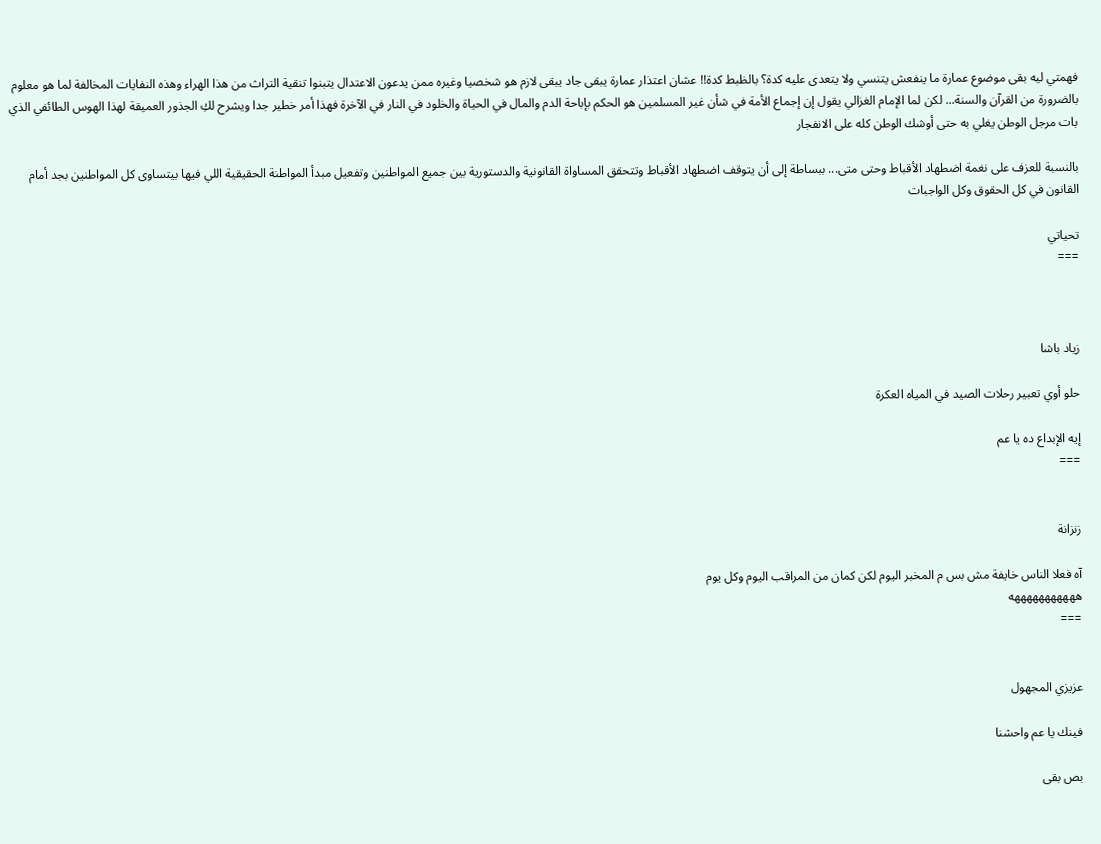فهمتي ليه بقى موضوع عمارة ما ينفعش يتنسي ولا يتعدى عليه كدة؟ بالظبط كدة!! عشان اعتذار عمارة يبقى جاد يبقى لازم هو شخصيا وغيره ممن يدعون الاعتدال يتبنوا تنقية التراث من هذا الهراء وهذه النفايات المخالفة لما هو معلوم بالضرورة من القرآن والسنة... لكن لما الإمام الغزالي يقول إن إجماع الأمة في شأن غير المسلمين هو الحكم بإباحة الدم والمال في الحياة والخلود في النار في الآخرة فهذا أمر خطير جدا ويشرح لكِ الجذور العميقة لهذا الهوس الطائفي الذي بات مرجل الوطن يغلي به حتى أوشك الوطن كله على الانفجار

بالنسبة للعزف على نغمة اضطهاد الأقباط وحتى متى... ببساطة إلى أن يتوقف اضطهاد الأقباط وتتحقق المساواة القانونية والدستورية بين جميع المواطنين وتفعيل مبدأ المواطنة الحقيقية اللي فيها بيتساوى كل المواطنين بجد أمام القانون في كل الحقوق وكل الواجبات

تحياتي
===



زياد باشا

حلو أوي تعبير رحلات الصيد في المياه العكرة

إيه الإبداع ده يا عم
===


زنزانة

آه فعلا الناس خايفة مش بس م المخبر اليوم لكن كمان من المراقب اليوم وكل يوم
هههههههههههه
===


عزيزي المجهول

فينك يا عم واحشنا

بص بقى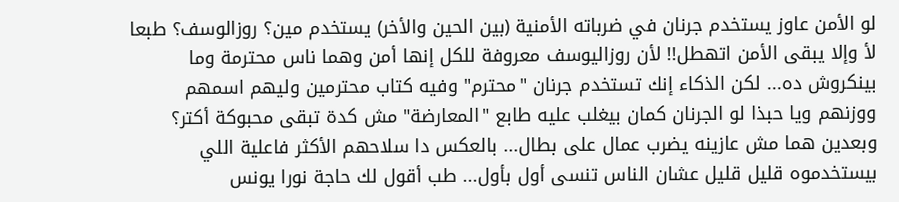لو الأمن عاوز يستخدم جرنان في ضرباته الأمنية (بين الحين والأخر) يستخدم مين؟ روزالوسف؟ طبعا لأ وإلا يبقى الأمن اتهطل!! لأن روزاليوسف معروفة للكل إنها أمن وهما ناس محترمة وما بينكروش ده... لكن الذكاء إنك تستخدم جرنان "محترم" وفيه كتاب محترمين وليهم اسمهم ووزنهم ويا حبذا لو الجرنان كمان بيغلب عليه طابع "المعارضة" مش كدة تبقى محبوكة أكتر؟ وبعدين هما مش عازينه يضرب عمال على بطال... بالعكس دا سلاحهم الأكثر فاعلية اللي بيستخدموه قليل قليل عشان الناس تنسى أول بأول... طب أقول لك حاجة نورا يونس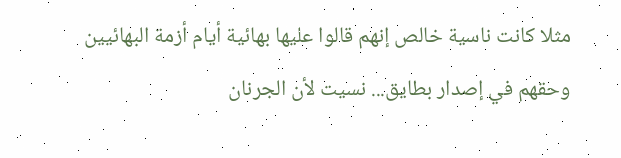مثلا كانت ناسية خالص إنهم قالوا عليها بهائية أيام أزمة البهائيين وحقهم في إصدار بطايق... نسيت لأن الجرنان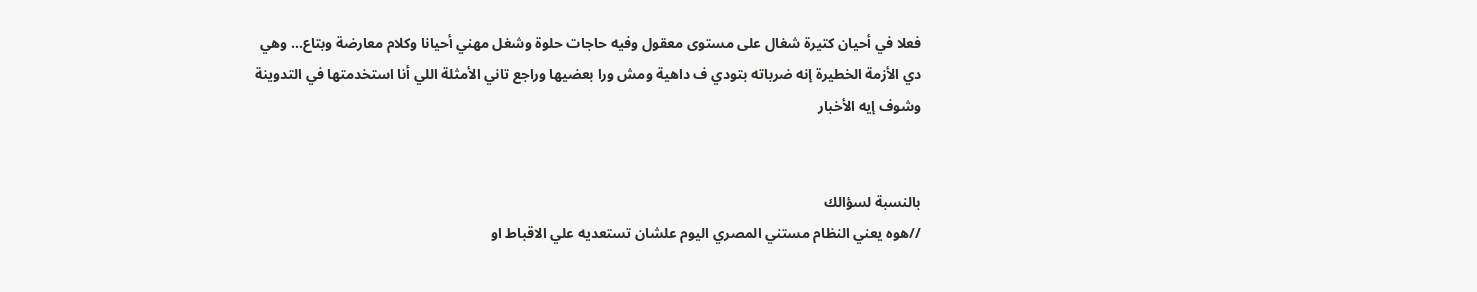فعلا في أحيان كتيرة شغال على مستوى معقول وفيه حاجات حلوة وشغل مهني أحيانا وكلام معارضة وبتاع... وهي دي الأزمة الخطيرة إنه ضرباته بتودي ف داهية ومش ورا بعضيها وراجع تاني الأمثلة اللي أنا استخدمتها في التدوينة وشوف إيه الأخبار


بالنسبة لسؤالك
//هوه يعني النظام مستني المصري اليوم علشان تستعديه علي الاقباط او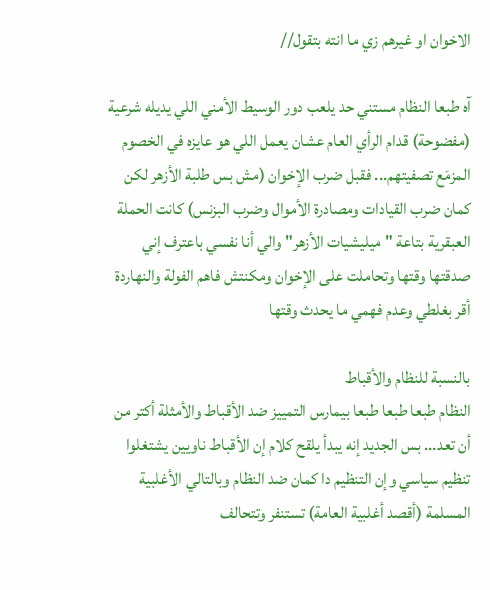الاخوان او غيرهم زي ما انته بتقول//

آه طبعا النظام مستني حد يلعب دور الوسيط الأمني اللي يديله شرعية (مفضوحة) قدام الرأي العام عشان يعمل اللي هو عايزه في الخصوم المزمَع تصفيتهم... فقبل ضرب الإخوان (مش بس طلبة الأزهر لكن كمان ضرب القيادات ومصادرة الأموال وضرب البزنس) كانت الحملة العبقرية بتاعة "ميليشيات الأزهر" والي أنا نفسي باعترف إني صدقتها وقتها وتحاملت على الإخوان ومكنتش فاهم الفولة والنهاردة أقر بغلطي وعدم فهمي ما يحدث وقتها

بالنسبة للنظام والأقباط
النظام طبعا طبعا طبعا بيمارس التمييز ضد الأقباط والأمثلة أكتر من أن تعد... بس الجديد إنه يبدأ يلقح كلام إن الأقباط ناويين يشتغلوا تنظيم سياسي وإن التنظيم دا كمان ضد النظام وبالتالي الأغلبية المسلمة (أقصد أغلبية العامة) تستنفر وتتحالف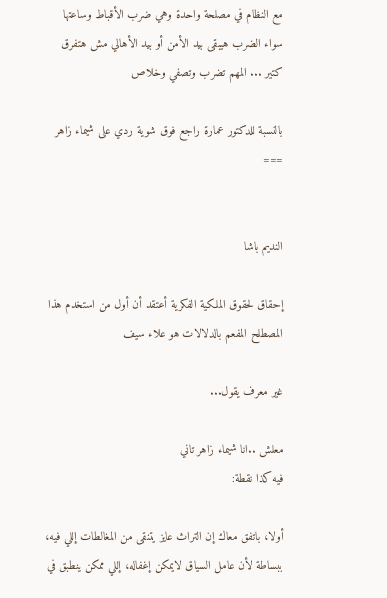مع النظام في مصلحة واحدة وهي ضرب الأقباط وساعتها سواء الضرب هيبقى بيد الأمن أو بيد الأهالي مش هتفرق كتير ... المهم تضرب وتصفي وخلاص

بالنسبة للدكتور عمارة راجع فوق شوية ردي على شيماء زاهر
===


النديم باشا

إحقاق لحقوق الملكية الفكرية أعتقد أن أول من استخدم هذا المصطلح المفعم بالدلالات هو علاء سيف

غير معرف يقول...

معلش ..انا شيماء زاهر تاني
فيه كذا نقطة:

أولا، باتفق معاك إن التراث عايز يتنقى من المغالطات إللي فيه، ببساطة لأن عامل السياق لايمكن إغفاله، إللي ممكن ينطبق في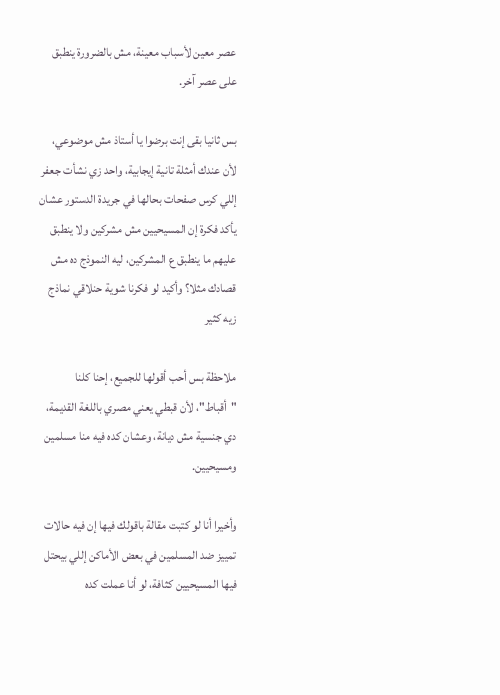عصر معين لأسباب معينة، مش بالضرورة ينطبق على عصر آخر.

بس ثانيا بقى إنت برضوا يا أستاذ مش موضوعي، لأن عندك أمثلة تانية إيجابية، واحد زي نشأت جعفر إللي كرس صفحات بحالها في جريدة الدستور عشان يأكد فكرة إن المسيحيين مش مشركين ولا ينطبق عليهم ما ينطبق ع المشركين، ليه النموذج ده مش قصادك مثلا؟ وأكيد لو فكرنا شوية حنلاقي نماذج زيه كثير

ملاحظة بس أحب أقولها للجميع، إحنا كلنا "أقباط"، لأن قبطي يعني مصري باللغة القديمة، دي جنسية مش ديانة، وعشان كده فيه منا مسلمين ومسيحيين.

وأخيرا أنا لو كتبت مقالة باقولك فيها إن فيه حالات تمييز ضد المسلمين في بعض الأماكن إللي بيحتل فيها المسيحيين كثافة، لو أنا عملت كده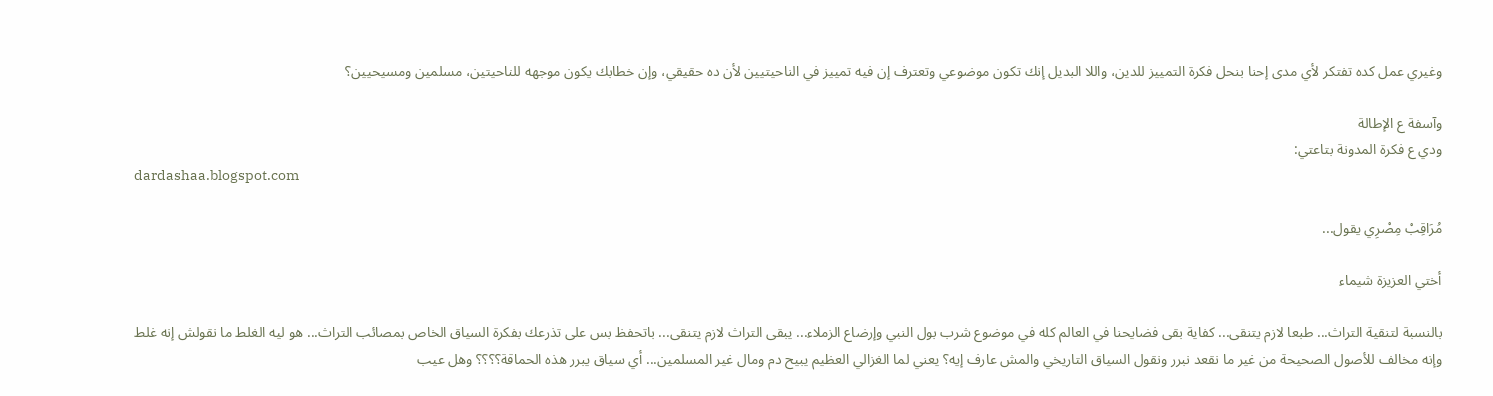وغيري عمل كده تفتكر لأي مدى إحنا بنحل فكرة التمييز للدين، واللا البديل إنك تكون موضوعي وتعترف إن فيه تمييز في الناحيتيين لأن ده حقيقي، وإن خطابك يكون موجهه للناحيتين، مسلمين ومسيحيين؟

وآسفة ع الإطالة
ودي ع فكرة المدونة بتاعتي:
dardashaa.blogspot.com

مُرَاقِبْ مِصْرِي يقول...

أختي العزيزة شيماء

بالنسبة لتنقية التراث... طبعا لازم يتنقى... كفاية بقى فضايحنا في العالم كله في موضوع شرب بول النبي وإرضاع الزملاء... يبقى التراث لازم يتنقى... باتحفظ بس على تذرعك بفكرة السياق الخاص بمصائب التراث... هو ليه الغلط ما نقولش إنه غلط وإنه مخالف للأصول الصحيحة من غير ما نقعد نبرر ونقول السياق التاريخي والمش عارف إيه؟ يعني لما الغزالي العظيم يبيح دم ومال غير المسلمين... أي سياق يبرر هذه الحماقة؟؟؟؟ وهل عيب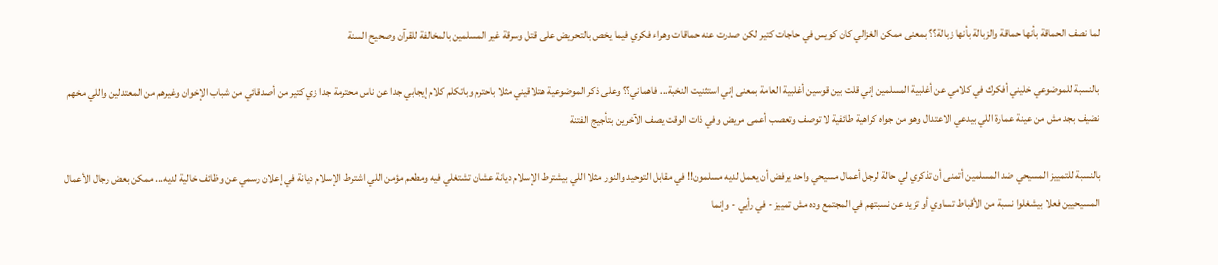لما نصف الحماقة بأنها حماقة والزبالة بأنها زبالة؟؟ بمعنى ممكن الغزالي كان كويس في حاجات كتير لكن صدرت عنه حماقات وهراء فكري فيما يخص بالتحريض على قتل وسرقة غير المسلمين بالمخالفة للقرآن وصحيح السنة

بالنسبة للموضوعي خليني أفكرك في كلامي عن أغلبية المسلمين إني قلت بين قوسين أغلبية العامة بمعنى إني استثنيت النخبة... فاهماني؟؟ وعلى ذكر الموضوعية هتلاقيني مثلا باحترم وباتكلم كلام إيجابي جدا عن ناس محترمة جدا زي كتير من أصدقائي من شباب الإخوان وغيرهم من المعتدلين واللي مخهم نضيف بجد مش من عينة عمارة اللي بيدعي الاعتدال وهو من جواه كراهية طائفية لا توصف وتعصب أعمى مريض وفي ذات الوقت يصف الآخرين بتأجيج الفتنة

بالنسبة للتمييز المسيحي ضد المسلمين أتمنى أن تذكري لي حالة لرجل أعمال مسيحي واحد يرفض أن يعمل لديه مسلمون!! في مقابل التوحيد والنور مثلا اللي بيشترط الإسلام ديانة عشان تشتغلي فيه ومطعم مؤمن اللي اشترط الإسلام ديانة في إعلان رسمي عن وظائف خالية لديه... ممكن بعض رجال الأعمال المسيحيين فعلا بيشغلوا نسبة من الأقباط تساوي أو تزيد عن نسبتهم في المجتمع وده مش تمييز - في رأيي - وإنما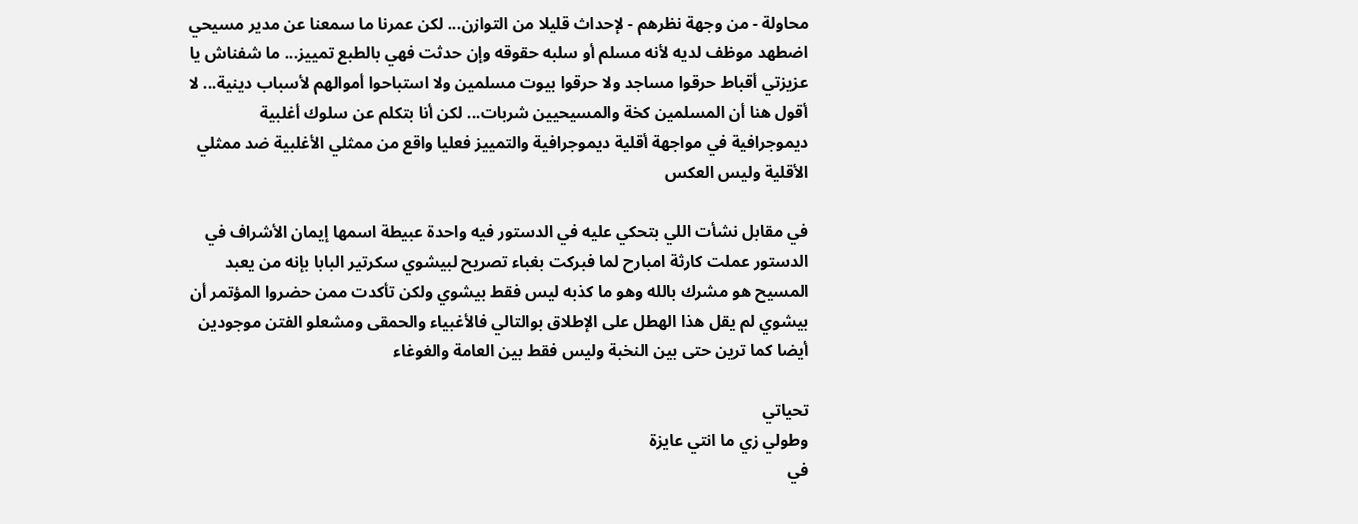محاولة - من وجهة نظرهم - لإحداث قليلا من التوازن... لكن عمرنا ما سمعنا عن مدير مسيحي اضطهد موظف لديه لأنه مسلم أو سلبه حقوقه وإن حدثت فهي بالطبع تمييز... ما شفناش يا عزيزتي أقباط حرقوا مساجد ولا حرقوا بيوت مسلمين ولا استباحوا أموالهم لأسباب دينية... لا أقول هنا أن المسلمين كخة والمسيحيين شربات... لكن أنا بتكلم عن سلوك أغلبية ديموجرافية في مواجهة أقلية ديموجرافية والتمييز فعليا واقع من ممثلي الأغلبية ضد ممثلي الأقلية وليس العكس

في مقابل نشأت اللي بتحكي عليه في الدستور فيه واحدة عبيطة اسمها إيمان الأشراف في الدستور عملت كارثة امبارح لما فبركت بغباء تصريح لبيشوي سكرتير البابا بإنه من يعبد المسيح هو مشرك بالله وهو ما كذبه ليس فقط بيشوي ولكن تأكدت ممن حضروا المؤتمر أن بيشوي لم يقل هذا الهطل على الإطلاق بوالتالي فالأغبياء والحمقى ومشعلو الفتن موجودين أيضا كما ترين حتى بين النخبة وليس فقط بين العامة والغوغاء

تحياتي
وطولي زي ما انتي عايزة
في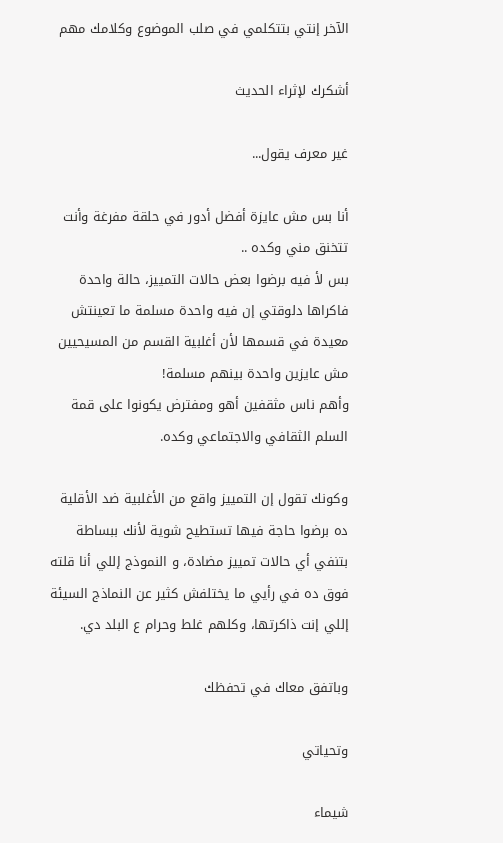الآخر إنتي بتتكلمي في صلب الموضوع وكلامك مهم

أشكرك لإثراء الحديث

غير معرف يقول...

أنا بس مش عايزة أفضل أدور في حلقة مفرغة وأنت تتخنق مني وكده ..
بس لأ فيه برضوا بعض حالات التمييز، حالة واحدة فاكراها دلوقتي إن فيه واحدة مسلمة ما تعينتش معيدة في قسمها لأن أغلبية القسم من المسيحيين مش عايزين واحدة بينهم مسلمة!
وأهم ناس مثقفين أهو ومفترض يكونوا على قمة السلم الثقافي والاجتماعي وكده.

وكونك تقول إن التمييز واقع من الأغلبية ضد الأقلية ده برضوا حاجة فيها تستطيح شوية لأنك ببساطة بتنفي أي حالات تمييز مضادة، و النموذج إللي أنا قلته فوق ده في رأيي ما يختلفش كثير عن النماذج السيئة إللي إنت ذاكرتها، وكلهم غلط وحرام ع البلد دي.

وباتفق معاك في تحفظك

وتحياتي

شيماء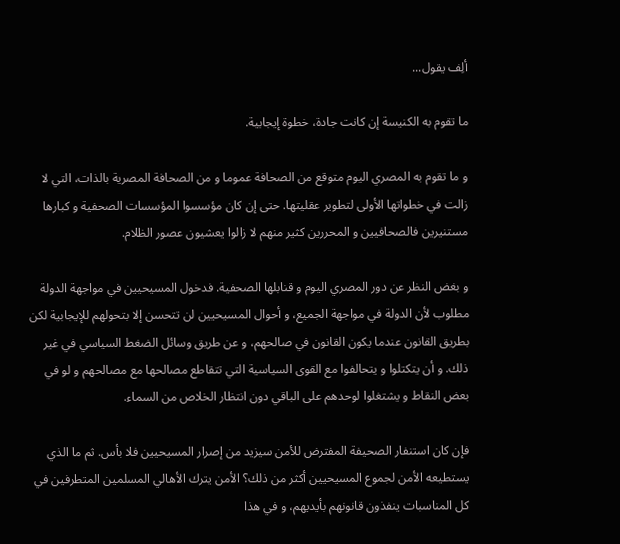ألِف يقول...

ما تقوم به الكنيسة إن كانت جادة، خطوة إيجابية.

و ما تقوم به المصري اليوم متوقع من الصحافة عموما و من الصحافة المصرية بالذات، التي لا زالت في خطواتها الأولى لتطوير عقليتها. حتى إن كان مؤسسوا المؤسسات الصحفية و كبارها مستنيرين فالصحافيين و المحررين كثير منهم لا زالوا يعشيون عصور الظلام.

و بغض النظر عن دور المصري اليوم و قنابلها الصحفية. فدخول المسيحيين في مواجهة الدولة مطلوب لأن الدولة في مواجهة الجميع، و أحوال المسيحيين لن تتحسن إلا بتحولهم للإيجابية لكن بطريق القانون عندما يكون القانون في صالحهم، و عن طريق وسائل الضغط السياسي في غير ذلك. و أن يتكتلوا و يتحالفوا مع القوى السياسية التي تتقاطع مصالحها مع مصالحهم و لو في بعض النقاط و يشتغلوا لوحدهم على الباقي دون انتظار الخلاص من السماء.

فإن كان استنفار الصحيفة المفترض للأمن سيزيد من إصرار المسيحيين فلا بأس. ثم ما الذي يستطيعه الأمن لجموع المسيحيين أكثر من ذلك؟ الأمن يترك الأهالي المسلمين المتطرفين في كل المناسبات ينفذون قانونهم بأيديهم، و في هذا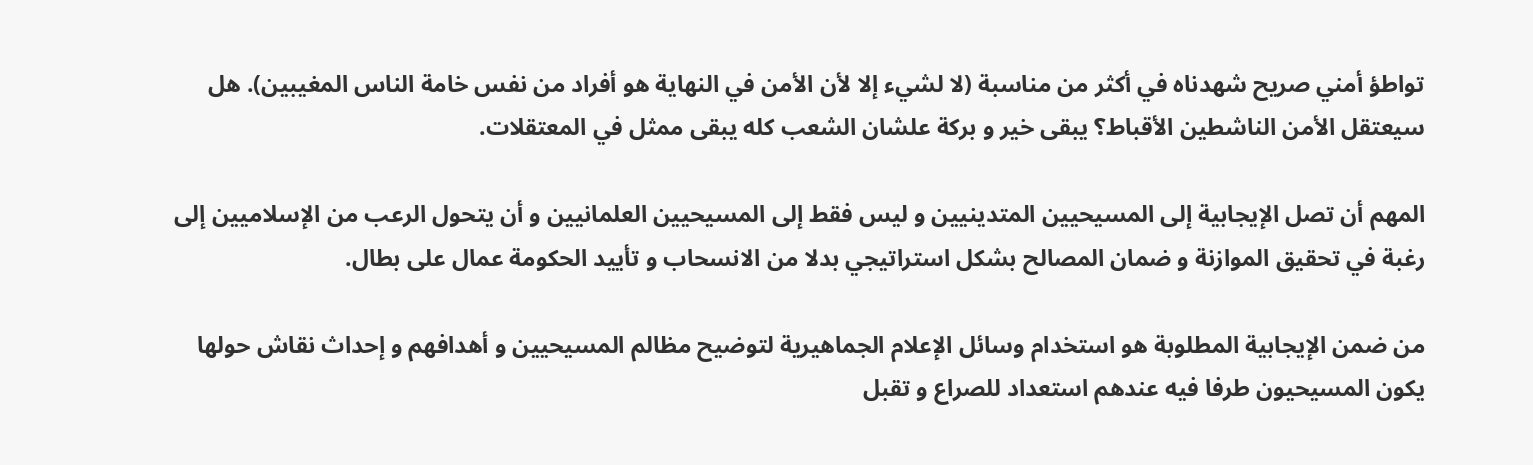تواطؤ أمني صريح شهدناه في أكثر من مناسبة (لا لشيء إلا لأن الأمن في النهاية هو أفراد من نفس خامة الناس المغيبين). هل سيعتقل الأمن الناشطين الأقباط؟ يبقى خير و بركة علشان الشعب كله يبقى ممثل في المعتقلات.

المهم أن تصل الإيجابية إلى المسيحيين المتدينيين و ليس فقط إلى المسيحيين العلمانيين و أن يتحول الرعب من الإسلاميين إلى رغبة في تحقيق الموازنة و ضمان المصالح بشكل استراتيجي بدلا من الانسحاب و تأييد الحكومة عمال على بطال.

من ضمن الإيجابية المطلوبة هو استخدام وسائل الإعلام الجماهيرية لتوضيح مظالم المسيحيين و أهدافهم و إحداث نقاش حولها يكون المسيحيون طرفا فيه عندهم استعداد للصراع و تقبل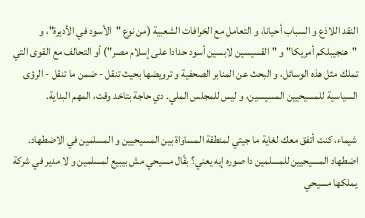النقد اللاذع و السباب أحيانا، و التعامل مع الخرافات الشعبية (من نوع "الأسود في الأديرة"، و "هنجيبلكم أمريكا" و "القسيسين لابسين أسود حدادا على إسلام مصر") أو التحالف مع القوى التي تملك مثل هذه الوسائل، و البحث عن المنابر الصحفية و ترويضها بحيث تنقل - ضمن ما تنقل - الرؤى السياسية للمسيحيين المسيسين، و ليس للمجلس الملي. دي حاجة بتاخد وقت، المهم البداية.

شيماء، كنت أتفق معك لغاية ما جيتي لمنطقة المساواة بين المسيحيين و المسلمين في الاضطهاد. اضطهاد المسيحيين للمسلمين دا صوره إيه يعني؟ بقّال مسيحي مش بيبيع لمسلمين و لا مدير في شركة يملكها مسيحي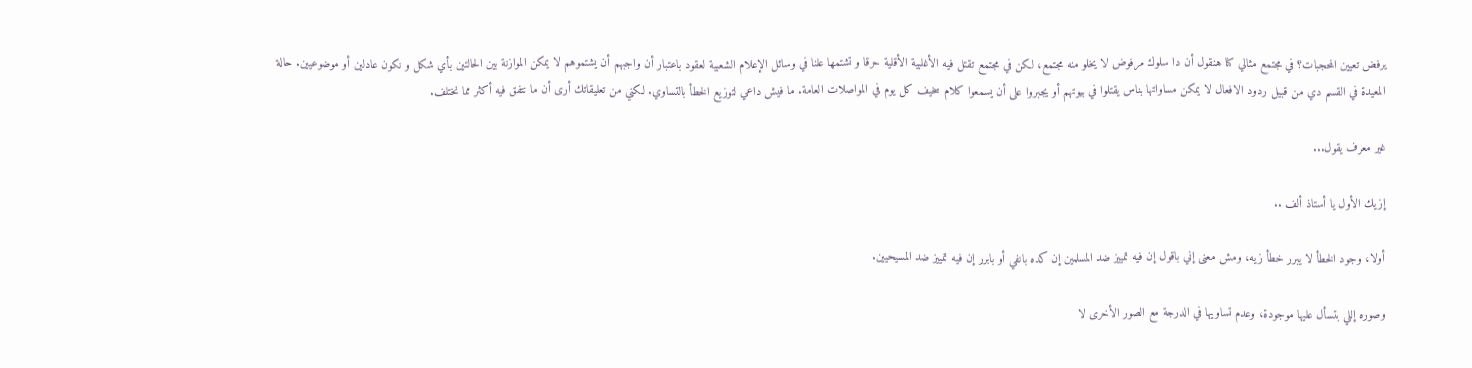يرفض تعيين المحجبات؟ في مجتمع مثالي كنا هنقول أن دا سلوك مرفوض لا يخلو منه مجتمع، لكن في مجتمع تقتل فيه الأغلبية الأقلية حرقا و تشتمها علنا في وسائل الإعلام الشعبية لعقود باعتبار أن واجبهم أن يشتموهم لا يمكن الموازنة بين الحالتين بأي شكل و نكون عادلين أو موضوعيين. حالة المعيدة في القسم دي من قبيل ردود الافعال لا يمكن مساواتها بناس يقتلوا في بيوتهم أو يجبروا على أن يسمعوا كلام سخيف كل يوم في المواصلات العامة. ما فيش داعي لتوزيع الخطأ بالتساوي. لكني من تعليقاتك أرى أن ما نتفق فيه أكثر مما نختلف.

غير معرف يقول...

إزيك الأول يا أستاذ ألف ..

أولا، وجود الخطأ لا يبرر خطأ زيه، ومش معنى إني باقول إن فيه تمييز ضد المسلمين إن كده بانفي أو بابرر إن فيه تمييز ضد المسيحيين.

وصوره إللي بتسأل عليها موجودة، وعدم تساويها في الدرجة مع الصور الأخرى لا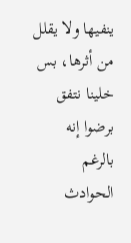ينفيها ولا يقلل من أثرها، بس خلينا نتفق برضوا إنه بالرغم الحوادث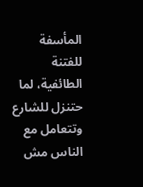المأسفة للفتنة الطائفية، لما حتنزل للشارع وتتعامل مع الناس مش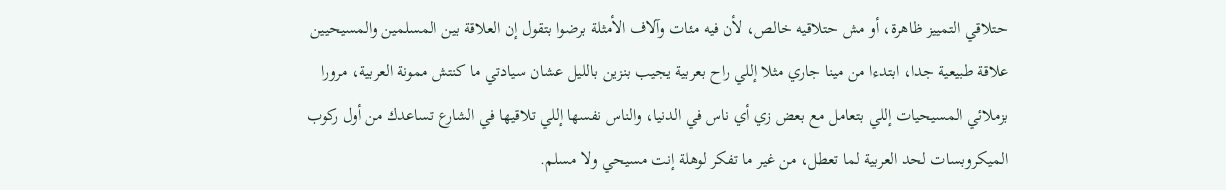حتلاقي التمييز ظاهرة، أو مش حتلاقيه خالص، لأن فيه مئات وآلاف الأمثلة برضوا بتقول إن العلاقة بين المسلمين والمسيحيين علاقة طبيعية جدا، ابتدءا من مينا جاري مثلا إللي راح بعربية يجيب بنزين بالليل عشان سيادتي ما كنتش ممونة العربية، مرورا بزملائي المسيحيات إللي بتعامل مع بعض زي أي ناس في الدنيا، والناس نفسها إللي تلاقيها في الشارع تساعدك من أول ركوب الميكروبسات لحد العربية لما تعطل، من غير ما تفكر لوهلة إنت مسيحي ولا مسلم.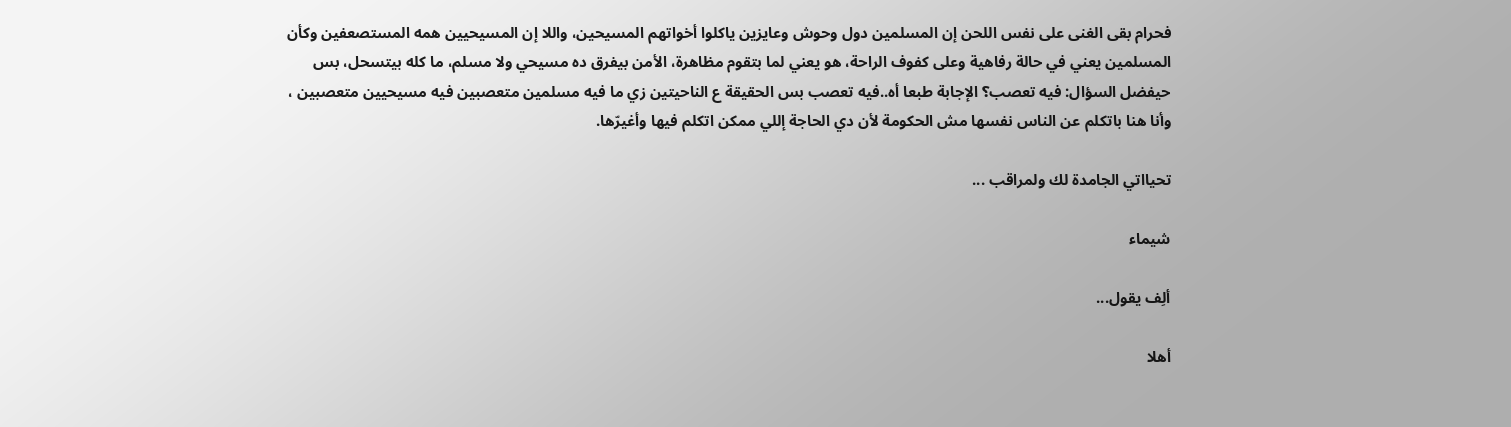فحرام بقى الغنى على نفس اللحن إن المسلمين دول وحوش وعايزين ياكلوا أخواتهم المسيحين، واللا إن المسيحيين همه المستصعفين وكأن المسلمين يعني في حالة رفاهية وعلى كفوف الراحة، هو يعني لما بتقوم مظاهرة، الأمن بيفرق ده مسيحي ولا مسلم، ما كله بيتسحل، بس حيفضل السؤال: فيه تعصب؟ الإجابة طبعا أه..فيه تعصب بس الحقيقة ع الناحيتين زي ما فيه مسلمين متعصبين فيه مسيحيين متعصبين ، وأنا هنا باتكلم عن الناس نفسها مش الحكومة لأن دي الحاجة إللي ممكن اتكلم فيها وأغيرّها.

تحيااتي الجامدة لك ولمراقب ...

شيماء

ألِف يقول...

أهلا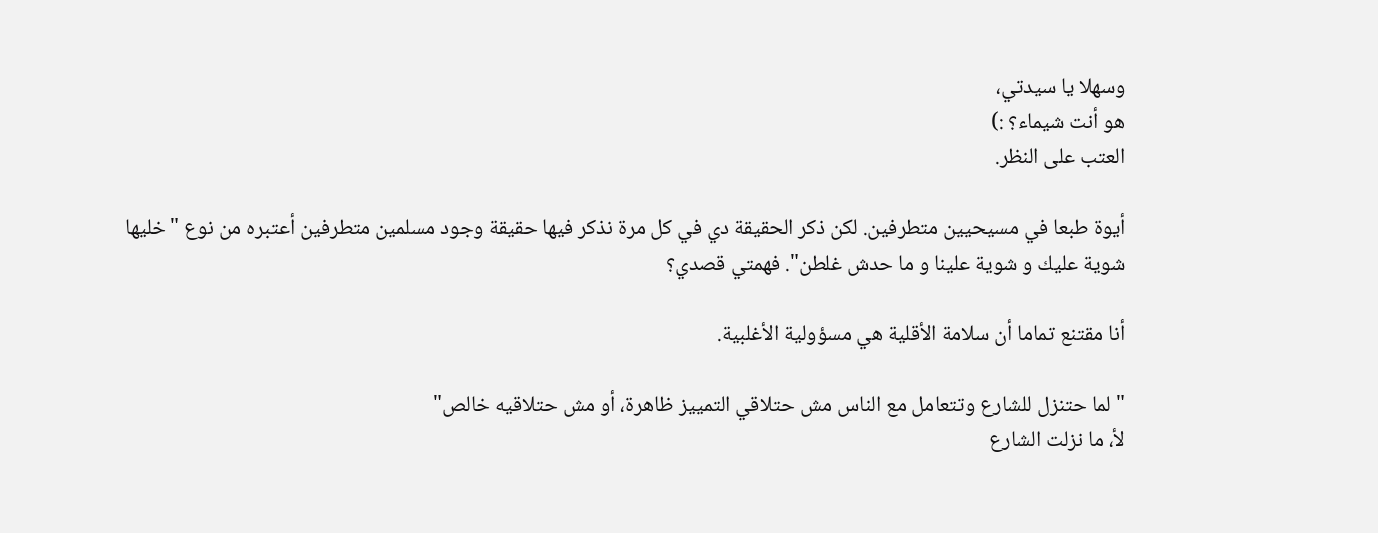وسهلا يا سيدتي،
هو أنت شيماء؟ :)
العتب على النظر.

أيوة طبعا في مسيحيين متطرفين. لكن ذكر الحقيقة دي في كل مرة نذكر فيها حقيقة وجود مسلمين متطرفين أعتبره من نوع "خليها شوية عليك و شوية علينا و ما حدش غلطن". فهمتي قصدي؟

أنا مقتنع تماما أن سلامة الأقلية هي مسؤولية الأغلبية.

"لما حتنزل للشارع وتتعامل مع الناس مش حتلاقي التمييز ظاهرة، أو مش حتلاقيه خالص"
لأ، ما نزلت الشارع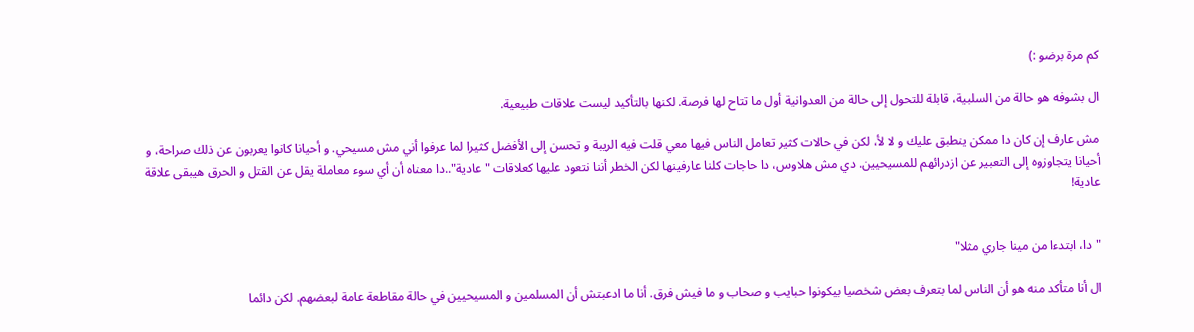كم مرة برضو :)

ال بشوفه هو حالة من السلبية، قابلة للتحول إلى حالة من العدوانية أول ما تتاح لها فرصة. لكنها بالتأكيد ليست علاقات طبيعية.

مش عارف إن كان دا ممكن ينطبق عليك و لا لأ، لكن في حالات كثير تعامل الناس فيها معي قلت فيه الريبة و تحسن إلى الأفضل كثيرا لما عرفوا أني مش مسيحي. و أحيانا كانوا يعربون عن ذلك صراحة، و أحيانا يتجاوزوه إلى التعبير عن ازدرائهم للمسيحيين. دي مش هلاوس، دا حاجات كلنا عارفينها لكن الخطر أننا نتعود عليها كعلاقات "عادية"..دا معناه أن أي سوء معاملة يقل عن القتل و الحرق هيبقى علاقة عادية!


"دا، ابتدءا من مينا جاري مثلا"

ال أنا متأكد منه هو أن الناس لما بتعرف بعض شخصيا بيكونوا حبايب و صحاب و ما فيش فرق. أنا ما ادعبتش أن المسلمين و المسيحيين في حالة مقاطعة عامة لبعضهم. لكن دائما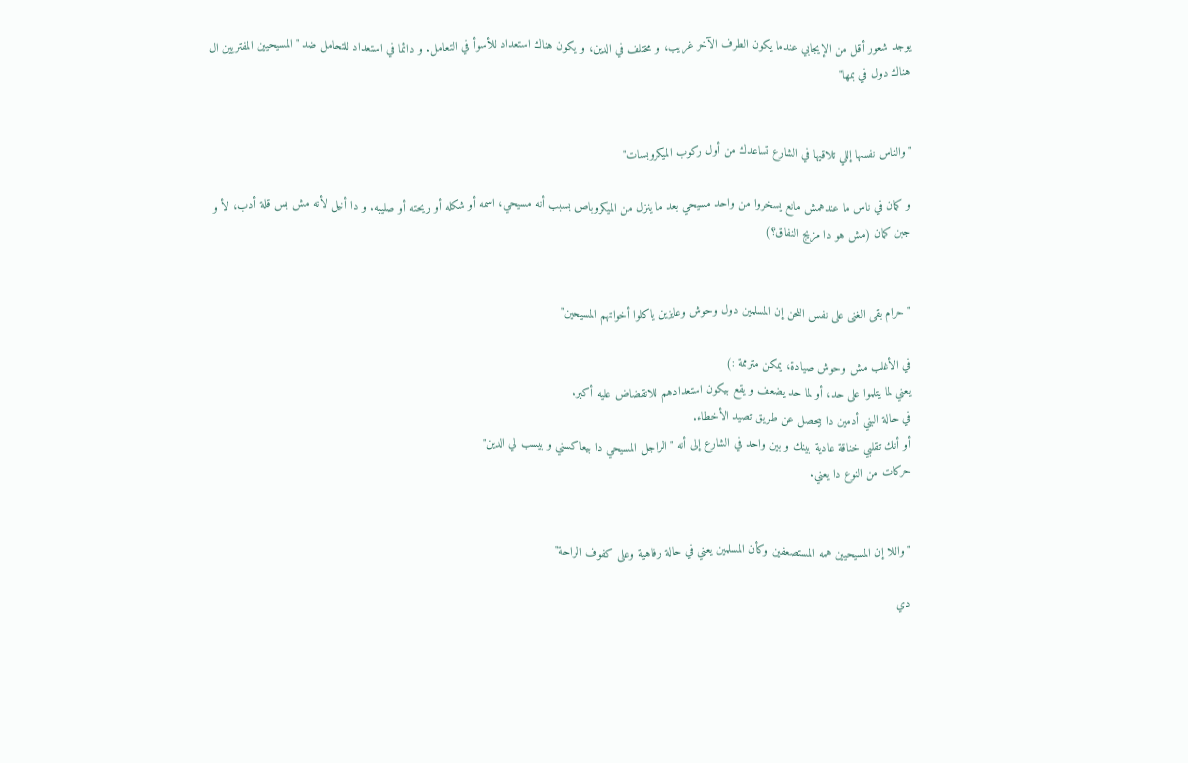يوجد شعور أقل من الإيجابي عندما يكون الطرف الآخر غريب، و مختلف في الدين، و يكون هناك استعداد للأسوأ في التعامل. و دائما في استعداد للتحامل ضد "المسيحيين المفتريين ال هناك دول في بمها"


"والناس نفسها إللي تلاقيها في الشارع تساعدك من أول ركوب الميكروبسات"

و كمان في ناس ما عندهمش مانع يسخروا من واحد مسيحي بعد ما ينزل من الميكروباص بسبب أنه مسيحي، اسمه أو شكله أو ريحته أو صليبه. و دا أنيل لأنه مش بس قلة أدب، لأ و جبن كمان (مش هو دا مزيج النفاق؟)


"حرام بقى الغنى على نفس اللحن إن المسلمين دول وحوش وعايزين ياكلوا أخواتهم المسيحين"

في الأغلب مش وحوش صيادة، يمكن مترممة :)
يعني لما يتلموا على حد، أو لما حد يضعف و يقع بيكون استعدادهم للانقضاض عليه أكبر.
في حالة البني أدمين دا بيحصل عن طريق تصيد الأخطاء.
أو أنك تقلبي خناقة عادية بينك و بين واحد في الشارع إلى أنه "الراجل المسيحي دا بيعاكسني و بيسب لي الدين"
حركات من النوع دا يعني.


"واللا إن المسيحيين همه المستصعفين وكأن المسلمين يعني في حالة رفاهية وعلى كفوف الراحة"

دي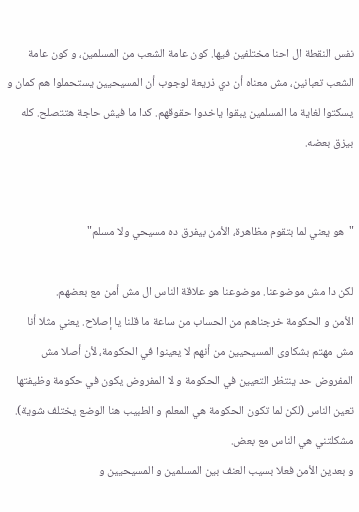نفس النقطة ال احنا مختلفين فيها. كون عامة الشعب من المسلمين، و كون عامة الشعب تعبانين، مش معناه أن دي ذريعة لوجوب أن المسيحيين يستحملوا هم كمان و يسكتوا لغاية ما المسلمين يبقوا ياخدوا حقوقهم. كدا ما فيش حاجة هتتصلح. كله بيزق بعضه.


"هو يعني لما بتقوم مظاهرة، الأمن بيفرق ده مسيحي ولا مسلم"

لكن دا مش موضوعنا. موضوعنا هو علاقة الناس ال مش أمن مع بعضهم.
الأمن و الحكومة خرجناهم من الحساب من ساعة ما قلنا يا إصلاح. يعني مثلا أنا مش مهتم بشكاوى المسيحيين من أنهم لا يعينوا في الحكومة، لأن أصلا مش المفروض حد ينتظر التعيين في الحكومة و لا المفروض يكون في حكومة وظيفتها تعين الناس (لكن لما تكون الحكومة هي المعلم و الطبيب هنا الوضع يختلف شوية).
مشكلتني هي الناس مع بعض.
و بعدين الأمن فعلا بسيب العنف بين المسلمين و المسيحيين و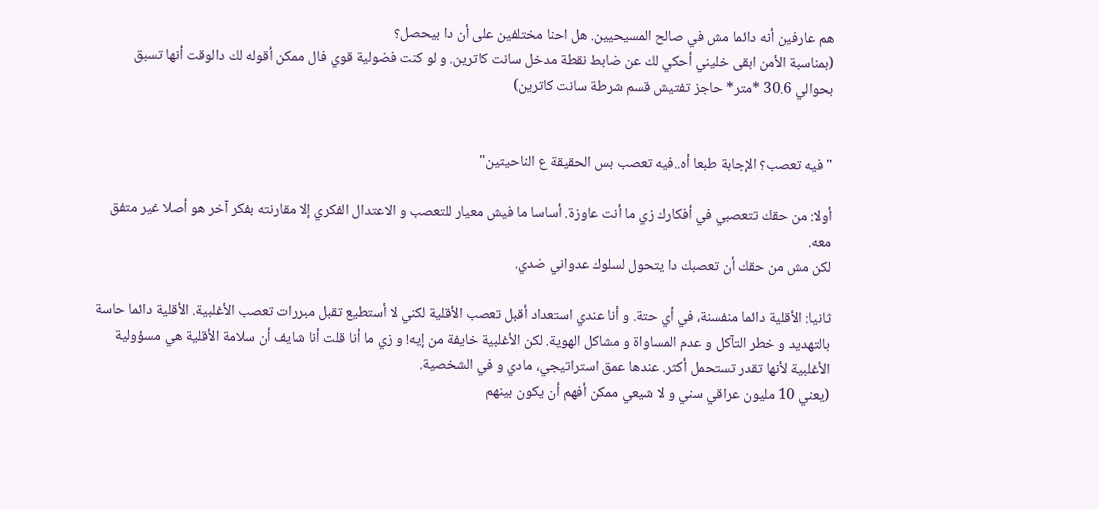هم عارفين أنه دائما مش في صالح المسيحيين. هل احنا مختلفين على أن دا بيحصل؟
(بمناسبة الأمن ابقى خليني أحكي لك عن ضابط نقطة مدخل سانت كاترين. و لو كنت فضولية قوي فال ممكن أقوله لك دالوقت أنها تسبق بحوالي 30.6 *متر* حاجز تفتيش قسم شرطة سانت كاترين)


"فيه تعصب؟ الإجابة طبعا أه..فيه تعصب بس الحقيقة ع الناحيتين"

أولا: من حقك تتعصبي في أفكارك زي ما أنت عاوزة. أساسا ما فيش معيار للتعصب و الاعتدال الفكري إلا مقارنته بفكر آخر هو أصلا غير متفق معه.
لكن مش من حقك أن تعصبك دا يتحول لسلوك عدواني ضدي.

ثانيا: الأقلية دائما منفسنة، في أي حتة. و أنا عندي استعداد أقبل تعصب الأقلية لكني لا أستطيع تقبل مبررات تعصب الأغلبية. الأقلية دائما حاسة بالتهديد و خطر التآكل و عدم المساواة و مشاكل الهوية. لكن الأغلبية خايفة من إيه! و زي ما أنا قلت أنا شايف أن سلامة الأقلية هي مسؤولية الأغلبية لأنها تقدر تستحمل أكثر. عندها عمق استراتيجي، مادي و في الشخصية.
(يعني 10 مليون عراقي سني و لا شيعي ممكن أفهم أن يكون بينهم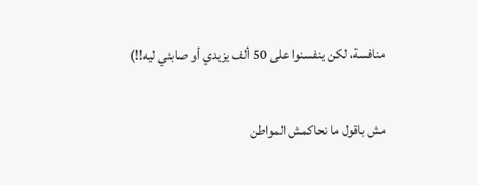منافسة، لكن ينفسنوا على 50 ألف يزيدي أو صابئي ليه!!)

مش باقول ما نحاكمش المواطن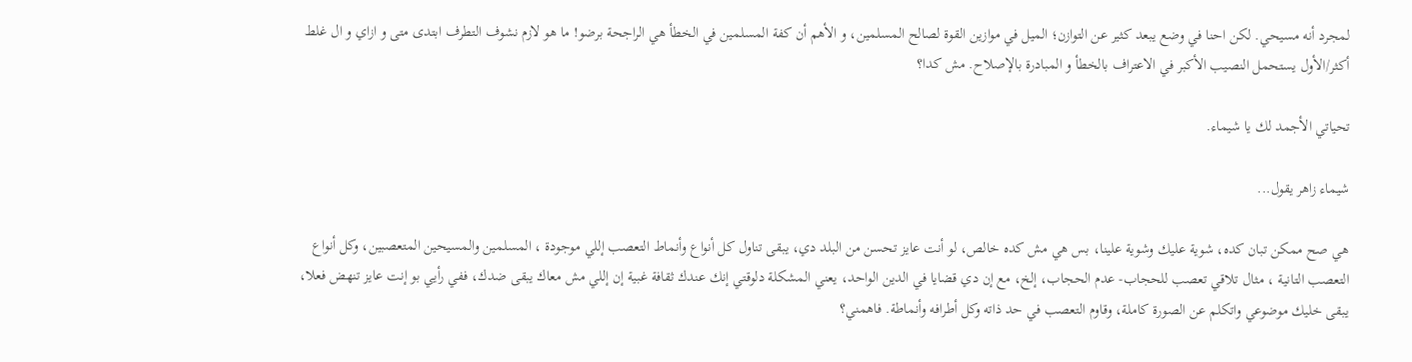لمجرد أنه مسيحي. لكن احنا في وضع يبعد كثير عن التوازن؛ الميل في موازين القوة لصالح المسلمين، و الأهم أن كفة المسلمين في الخطأ هي الراجحة برضو! ما هو لازم نشوف التطرف ابتدى متى و ازاي و ال غلط أكثر/الأول يستحمل النصيب الأكبر في الاعتراف بالخطأ و المبادرة بالإصلاح. مش كدا؟

تحياتي الأجمد لك يا شيماء.

شيماء زاهر يقول...

هي صح ممكن تبان كده، شوية عليك وشوية علينا، بس هي مش كده خالص، لو أنت عايز تحسن من البلد دي، يبقى تناول كل أنواع وأنماط التعصب إللي موجودة ، المسلمين والمسيحين المتعصبين، وكل أنواع التعصب التانية ، مثال تلاقي تعصب للحجاب- عدم الحجاب، إلخ، مع إن دي قضايا في الدين الواحد، يعني المشكلة دلوقتي إنك عندك ثقافة غبية إن إللي مش معاك يبقى ضدك، ففي رأيي بو إنت عايز تنهض فعلا، يبقى خليك موضوعي واتكلم عن الصورة كاملة، وقاوم التعصب في حد ذاته وكل أطرافه وأنماطة. فاهمني؟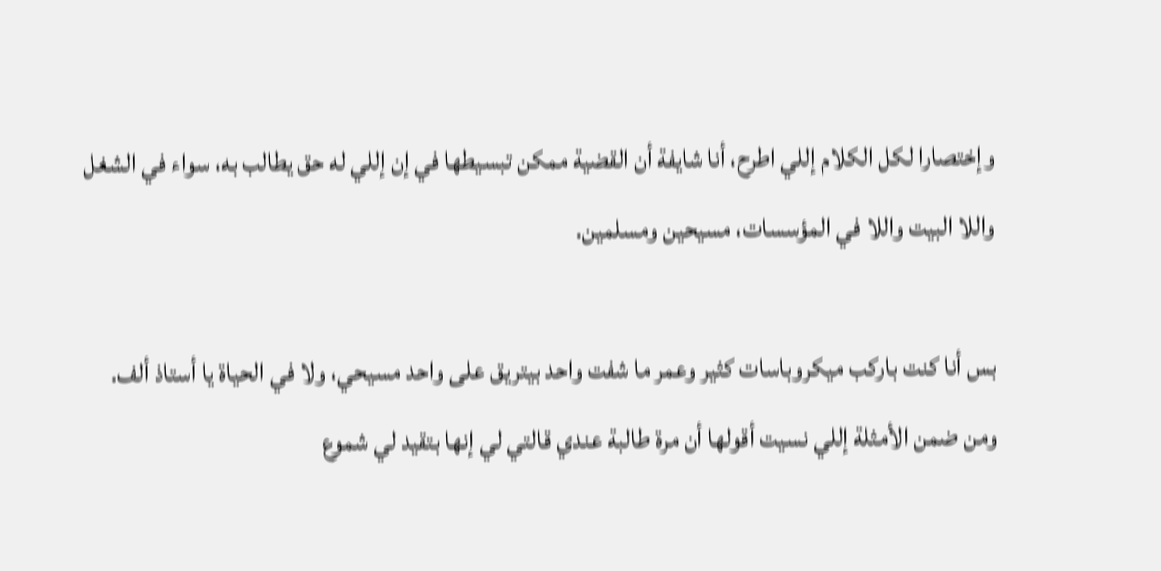وإختصارا لكل الكلام إللي اطرح، أنا شايفة أن القضية ممكن تبسيطها في إن إللي له حق يطالب به، سواء في الشغل واللا البيت واللا في المؤسسات، مسيحين ومسلمين.

بس أنا كنت باركب ميكروباسات كثير وعمر ما شفت واحد بيتريق على واحد مسيحي، ولا في الحياة يا أستاذ ألف. ومن ضمن الأمثلة إللي نسيت أقولها أن مرة طالبة عندي قالتي لي إنها بتقيد لي شموع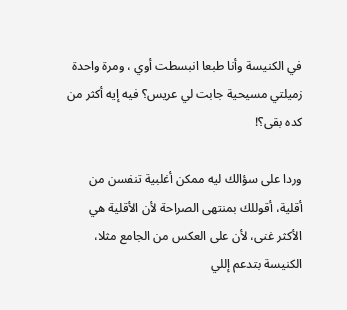في الكنيسة وأنا طبعا انبسطت أوي ، ومرة واحدة زميلتي مسيحية جابت لي عريس؟ فيه إيه أكثر من كده بقى؟!

وردا على سؤالك ليه ممكن أغلبية تنفسن من أقلية، أقوللك بمنتهى الصراحة لأن الأقلية هي الأكثر غنى، لأن على العكس من الجامع مثلا، الكنيسة بتدعم إللي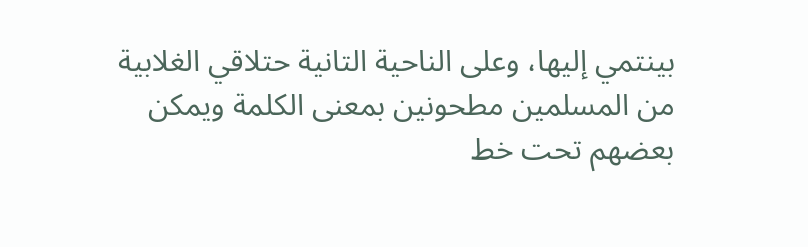بينتمي إليها، وعلى الناحية التانية حتلاقي الغلابية من المسلمين مطحونين بمعنى الكلمة ويمكن بعضهم تحت خط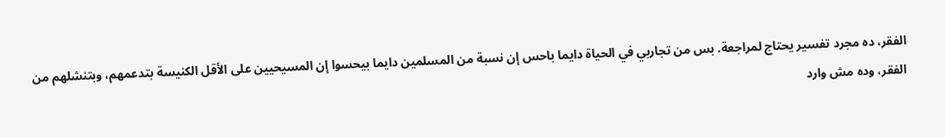الفقر، ده مجرد تفسير يحتاج لمراجعة. بس من تجاربي في الحياة دايما باحس إن نسبة من المسلمين دايما بيحسوا إن المسيحيين على الأقل الكنيسة بتدعمهم، وبتنشلهم من الفقر، وده مش وارد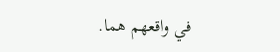في واقعهم هما.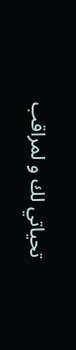تحياتي لك و لمراقب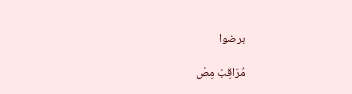برضوا

مُرَاقِبْ مِصْ